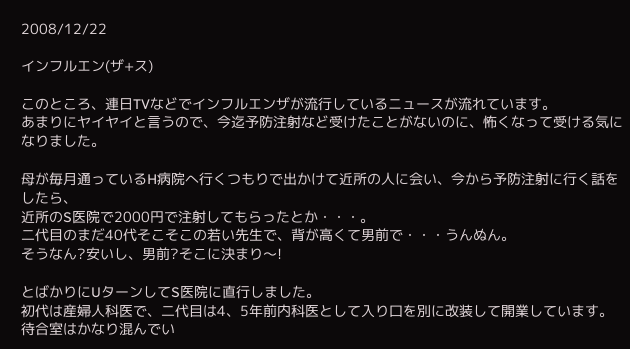2008/12/22

インフルエン(ザ+ス)

このところ、連日TVなどでインフルエンザが流行しているニュースが流れています。
あまりにヤイヤイと言うので、今迄予防注射など受けたことがないのに、怖くなって受ける気になりました。

母が毎月通っているH病院へ行くつもりで出かけて近所の人に会い、今から予防注射に行く話をしたら、
近所のS医院で2000円で注射してもらったとか・・・。
二代目のまだ40代そこそこの若い先生で、背が高くて男前で・・・うんぬん。
そうなん?安いし、男前?そこに決まり〜!

とばかりにUターンしてS医院に直行しました。
初代は産婦人科医で、二代目は4、5年前内科医として入り口を別に改装して開業しています。
待合室はかなり混んでい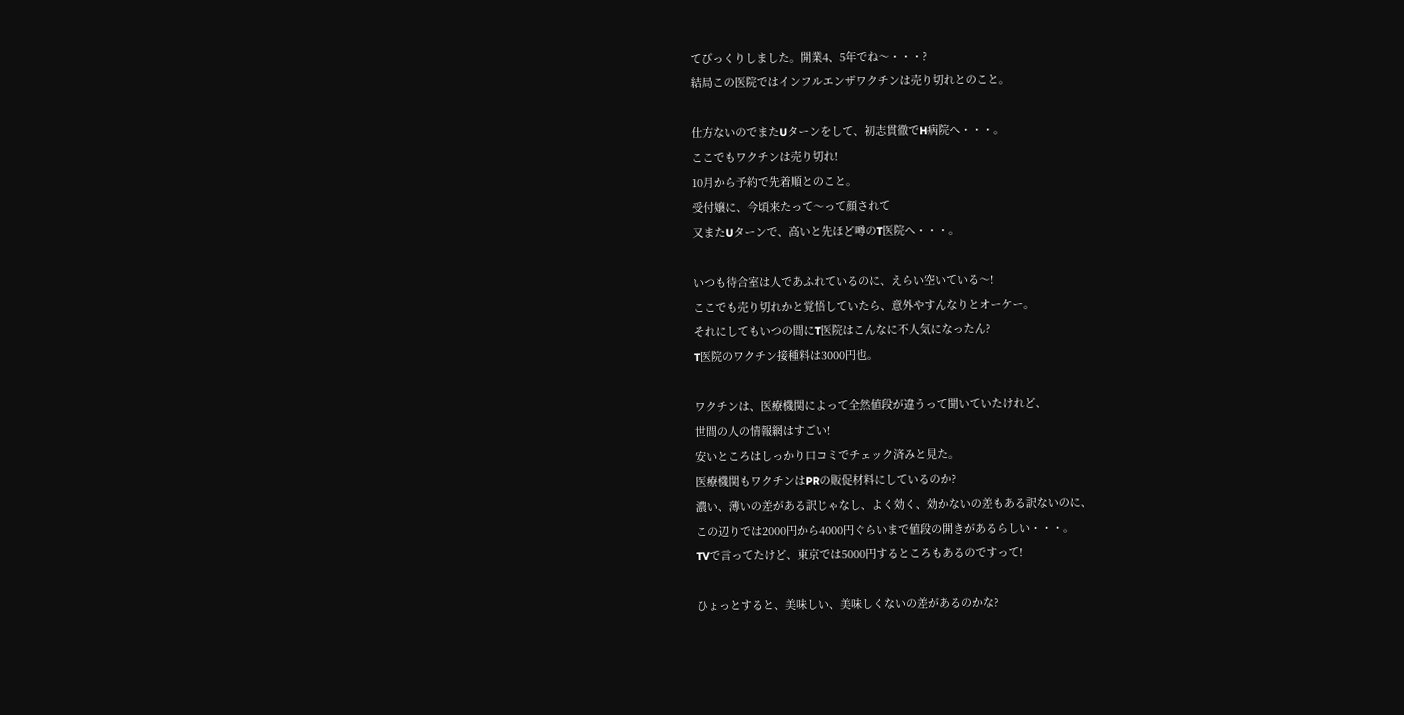てびっくりしました。開業4、5年でね〜・・・?
結局この医院ではインフルエンザワクチンは売り切れとのこと。

仕方ないのでまたUターンをして、初志貫徹でH病院へ・・・。
ここでもワクチンは売り切れ!
10月から予約で先着順とのこと。
受付嬢に、今頃来たって〜って顔されて
又またUターンで、高いと先ほど噂のT医院へ・・・。

いつも待合室は人であふれているのに、えらい空いている〜!
ここでも売り切れかと覚悟していたら、意外やすんなりとオーケー。
それにしてもいつの間にT医院はこんなに不人気になったん?
T医院のワクチン接種料は3000円也。

ワクチンは、医療機関によって全然値段が違うって聞いていたけれど、
世間の人の情報網はすごい!
安いところはしっかり口コミでチェック済みと見た。
医療機関もワクチンはPRの販促材料にしているのか?
濃い、薄いの差がある訳じゃなし、よく効く、効かないの差もある訳ないのに、
この辺りでは2000円から4000円ぐらいまで値段の開きがあるらしい・・・。
TVで言ってたけど、東京では5000円するところもあるのですって!

ひょっとすると、美味しい、美味しくないの差があるのかな?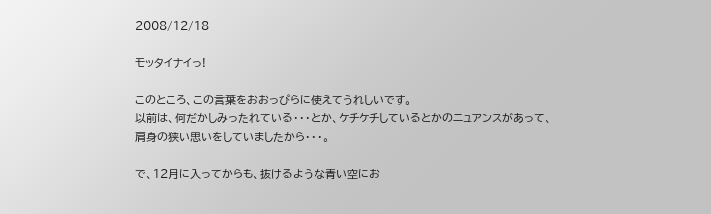2008/12/18

モッタイナイっ!

このところ、この言葉をおおっぴらに使えてうれしいです。
以前は、何だかしみったれている・・・とか、ケチケチしているとかのニュアンスがあって、
肩身の狭い思いをしていましたから・・・。

で、12月に入ってからも、抜けるような青い空にお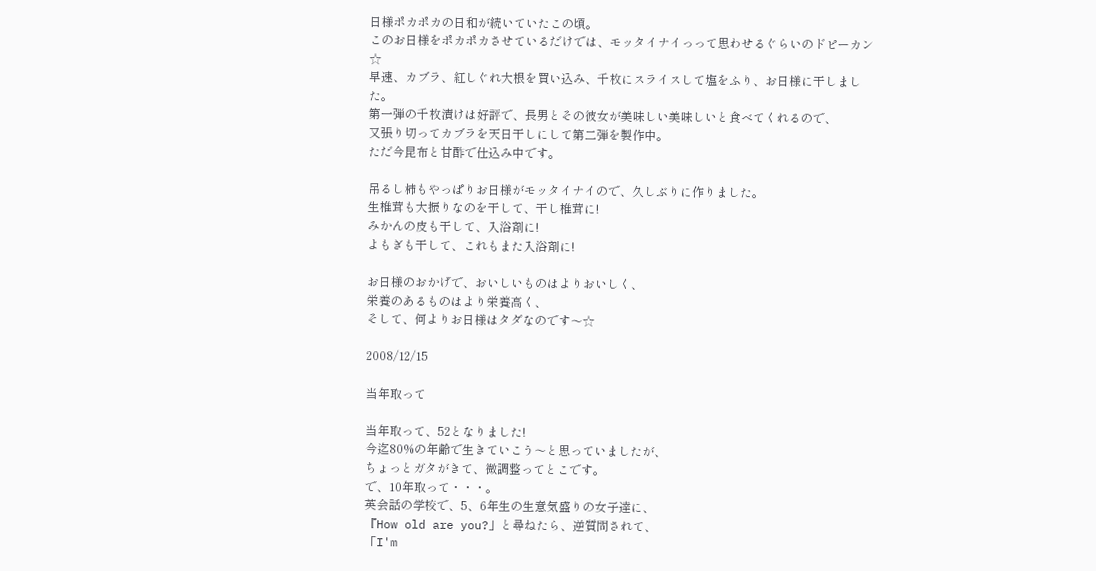日様ポカポカの日和が続いていたこの頃。
このお日様をポカポカさせているだけでは、モッタイナイっって思わせるぐらいのドピーカン☆
早速、カブラ、紅しぐれ大根を買い込み、千枚にスライスして塩をふり、お日様に干しました。
第一弾の千枚漬けは好評で、長男とその彼女が美味しい美味しいと食べてくれるので、
又張り切ってカブラを天日干しにして第二弾を製作中。
ただ今昆布と甘酢で仕込み中です。

吊るし柿もやっぱりお日様がモッタイナイので、久しぶりに作りました。
生椎茸も大振りなのを干して、干し椎茸に!
みかんの皮も干して、入浴剤に!
よもぎも干して、これもまた入浴剤に!

お日様のおかげで、おいしいものはよりおいしく、
栄養のあるものはより栄養高く、
そして、何よりお日様はタダなのです〜☆

2008/12/15

当年取って

当年取って、52となりました!
今迄80%の年齢で生きていこう〜と思っていましたが、
ちょっとガタがきて、微調整ってとこです。
で、10年取って・・・。
英会話の学校で、5、6年生の生意気盛りの女子達に、
『How old are you?」と尋ねたら、逆質問されて、
「I'm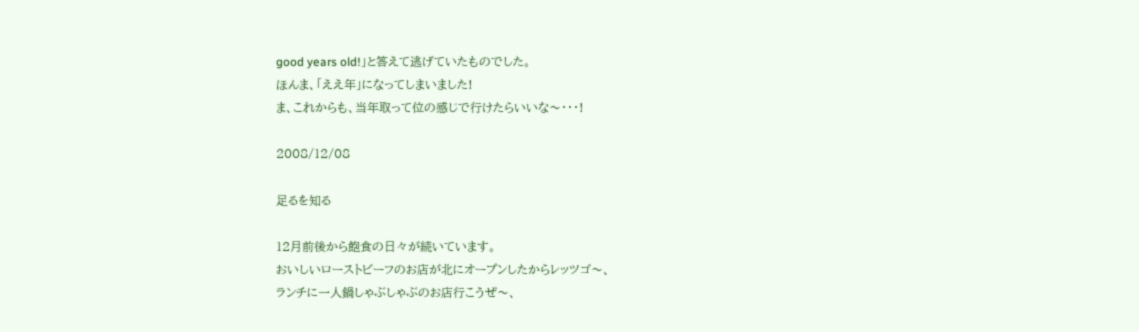good years old!」と答えて逃げていたものでした。
ほんま、「ええ年」になってしまいました!
ま、これからも、当年取って位の感じで行けたらいいな〜・・・!

2008/12/08

足るを知る

12月前後から飽食の日々が続いています。
おいしいローストビーフのお店が北にオープンしたからレッツゴ〜、
ランチに一人鍋しゃぶしゃぶのお店行こうぜ〜、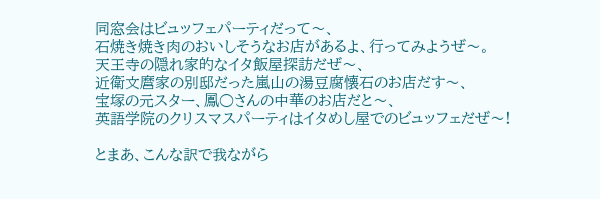同窓会はビュッフェパーティだって〜、
石焼き焼き肉のおいしそうなお店があるよ、行ってみようぜ〜。
天王寺の隠れ家的なイタ飯屋探訪だぜ〜、
近衛文麿家の別邸だった嵐山の湯豆腐懐石のお店だす〜、
宝塚の元スター、鳳○さんの中華のお店だと〜、
英語学院のクリスマスパーティはイタめし屋でのビュッフェだぜ〜!

とまあ、こんな訳で我ながら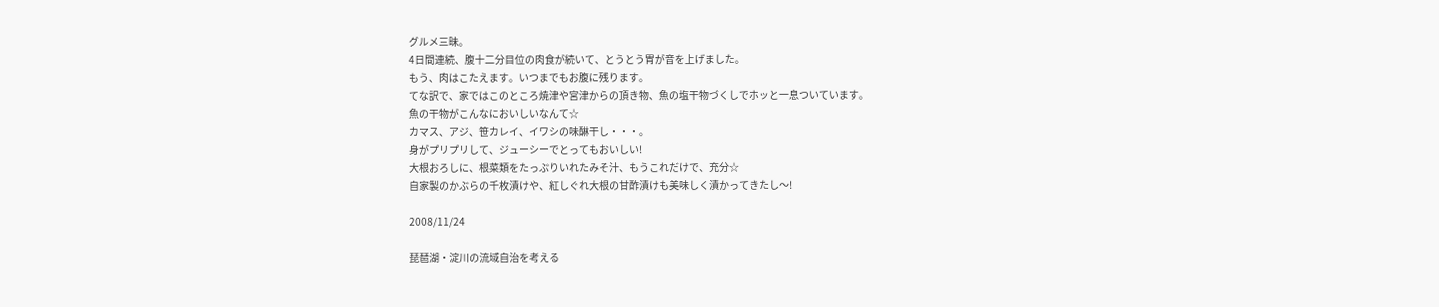グルメ三昧。
4日間連続、腹十二分目位の肉食が続いて、とうとう胃が音を上げました。
もう、肉はこたえます。いつまでもお腹に残ります。
てな訳で、家ではこのところ焼津や宮津からの頂き物、魚の塩干物づくしでホッと一息ついています。
魚の干物がこんなにおいしいなんて☆
カマス、アジ、笹カレイ、イワシの味醂干し・・・。
身がプリプリして、ジューシーでとってもおいしい!
大根おろしに、根菜類をたっぷりいれたみそ汁、もうこれだけで、充分☆
自家製のかぶらの千枚漬けや、紅しぐれ大根の甘酢漬けも美味しく漬かってきたし〜!

2008/11/24

琵琶湖・淀川の流域自治を考える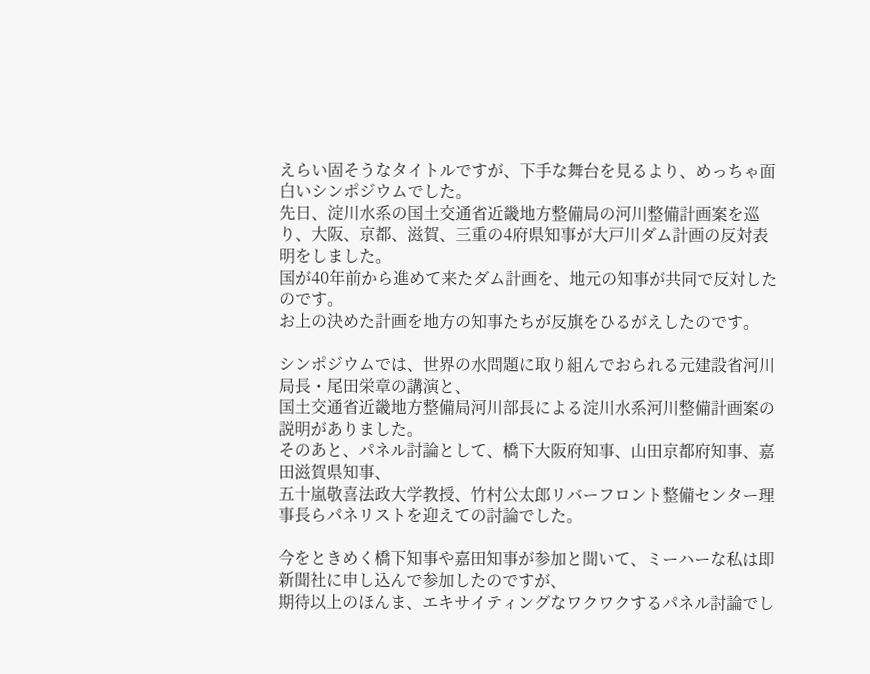えらい固そうなタイトルですが、下手な舞台を見るより、めっちゃ面白いシンポジウムでした。
先日、淀川水系の国土交通省近畿地方整備局の河川整備計画案を巡り、大阪、京都、滋賀、三重の4府県知事が大戸川ダム計画の反対表明をしました。
国が40年前から進めて来たダム計画を、地元の知事が共同で反対したのです。
お上の決めた計画を地方の知事たちが反旗をひるがえしたのです。

シンポジウムでは、世界の水問題に取り組んでおられる元建設省河川局長・尾田栄章の講演と、
国土交通省近畿地方整備局河川部長による淀川水系河川整備計画案の説明がありました。
そのあと、パネル討論として、橋下大阪府知事、山田京都府知事、嘉田滋賀県知事、
五十嵐敬喜法政大学教授、竹村公太郎リバーフロント整備センター理事長らパネリストを迎えての討論でした。

今をときめく橋下知事や嘉田知事が参加と聞いて、ミーハーな私は即新聞社に申し込んで参加したのですが、
期待以上のほんま、エキサイティングなワクワクするパネル討論でし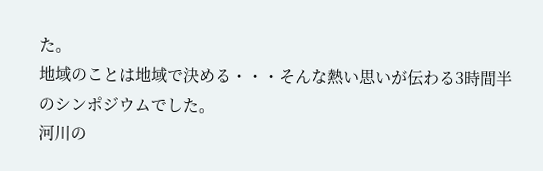た。
地域のことは地域で決める・・・そんな熱い思いが伝わる3時間半のシンポジウムでした。
河川の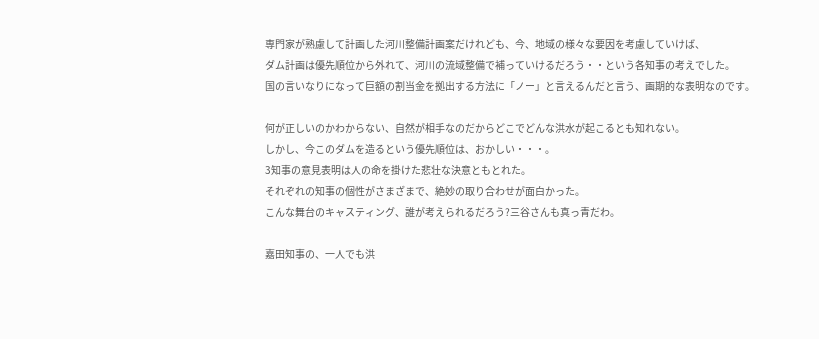専門家が熟慮して計画した河川整備計画案だけれども、今、地域の様々な要因を考慮していけば、
ダム計画は優先順位から外れて、河川の流域整備で補っていけるだろう・・という各知事の考えでした。
国の言いなりになって巨額の割当金を拠出する方法に「ノー」と言えるんだと言う、画期的な表明なのです。

何が正しいのかわからない、自然が相手なのだからどこでどんな洪水が起こるとも知れない。
しかし、今このダムを造るという優先順位は、おかしい・・・。
3知事の意見表明は人の命を掛けた悲壮な決意ともとれた。
それぞれの知事の個性がさまざまで、絶妙の取り合わせが面白かった。
こんな舞台のキャスティング、誰が考えられるだろう?三谷さんも真っ青だわ。

嘉田知事の、一人でも洪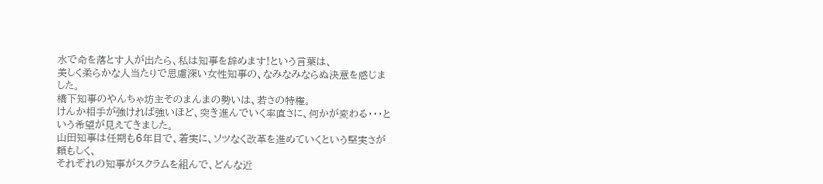水で命を落とす人が出たら、私は知事を辞めます!という言葉は、
美しく柔らかな人当たりで思慮深い女性知事の、なみなみならぬ決意を感じました。
橋下知事のやんちゃ坊主そのまんまの勢いは、若さの特権。
けんか相手が強ければ強いほど、突き進んでいく率直さに、何かが変わる・・・という希望が見えてきました。
山田知事は任期も6年目で、着実に、ソツなく改革を進めていくという堅実さが頼もしく、
それぞれの知事がスクラムを組んで、どんな近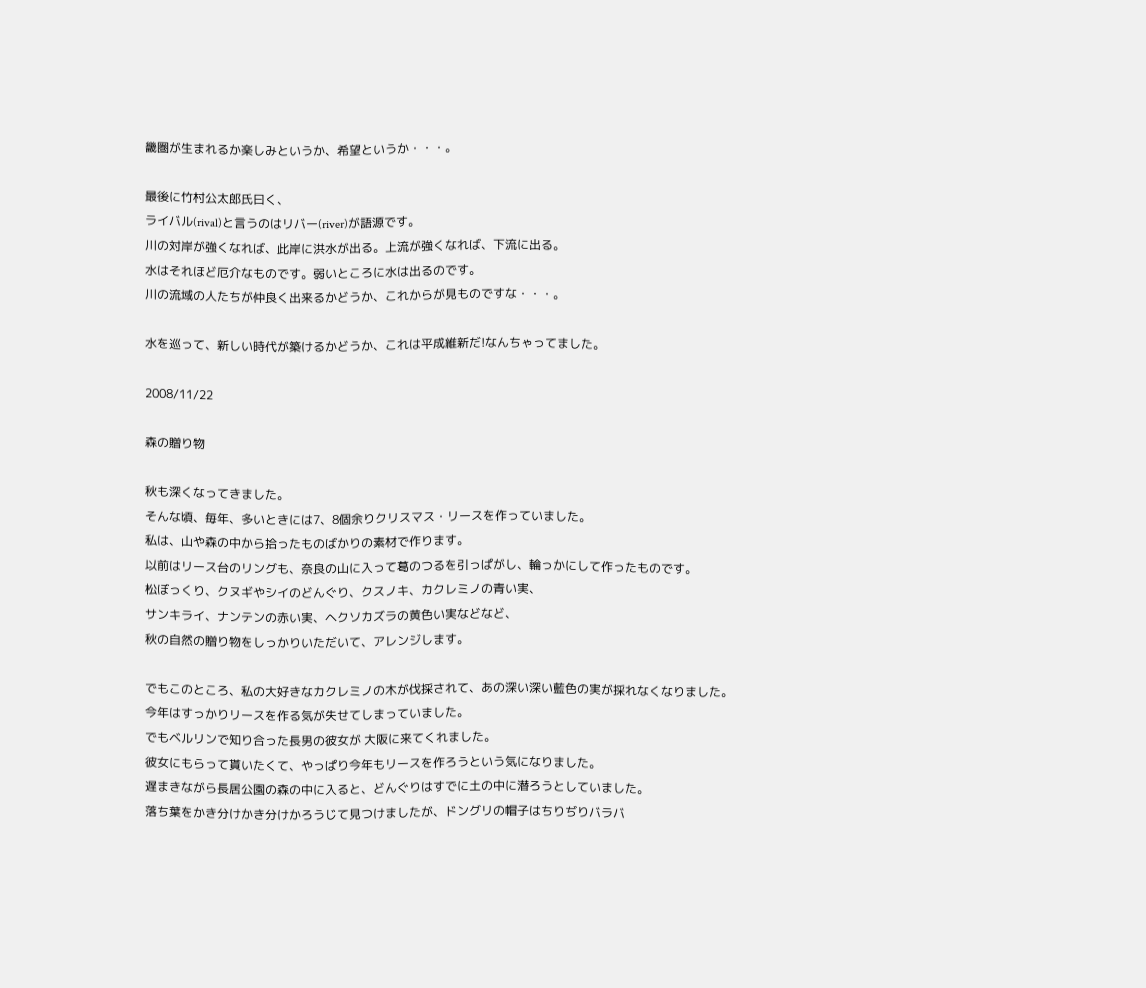畿圏が生まれるか楽しみというか、希望というか・・・。

最後に竹村公太郎氏曰く、
ライバル(rival)と言うのはリバー(river)が語源です。
川の対岸が強くなれば、此岸に洪水が出る。上流が強くなれば、下流に出る。
水はそれほど厄介なものです。弱いところに水は出るのです。
川の流域の人たちが仲良く出来るかどうか、これからが見ものですな・・・。

水を巡って、新しい時代が築けるかどうか、これは平成維新だ!なんちゃってました。

2008/11/22

森の贈り物

秋も深くなってきました。
そんな頃、毎年、多いときには7、8個余りクリスマス・リースを作っていました。
私は、山や森の中から拾ったものばかりの素材で作ります。
以前はリース台のリングも、奈良の山に入って葛のつるを引っぱがし、輪っかにして作ったものです。
松ぼっくり、クヌギやシイのどんぐり、クスノキ、カクレミノの青い実、
サンキライ、ナンテンの赤い実、ヘクソカズラの黄色い実などなど、
秋の自然の贈り物をしっかりいただいて、アレンジします。

でもこのところ、私の大好きなカクレミノの木が伐採されて、あの深い深い藍色の実が採れなくなりました。
今年はすっかりリースを作る気が失せてしまっていました。
でもベルリンで知り合った長男の彼女が 大阪に来てくれました。
彼女にもらって貰いたくて、やっぱり今年もリースを作ろうという気になりました。
遅まきながら長居公園の森の中に入ると、どんぐりはすでに土の中に潜ろうとしていました。
落ち葉をかき分けかき分けかろうじて見つけましたが、ドングリの帽子はちりぢりバラバ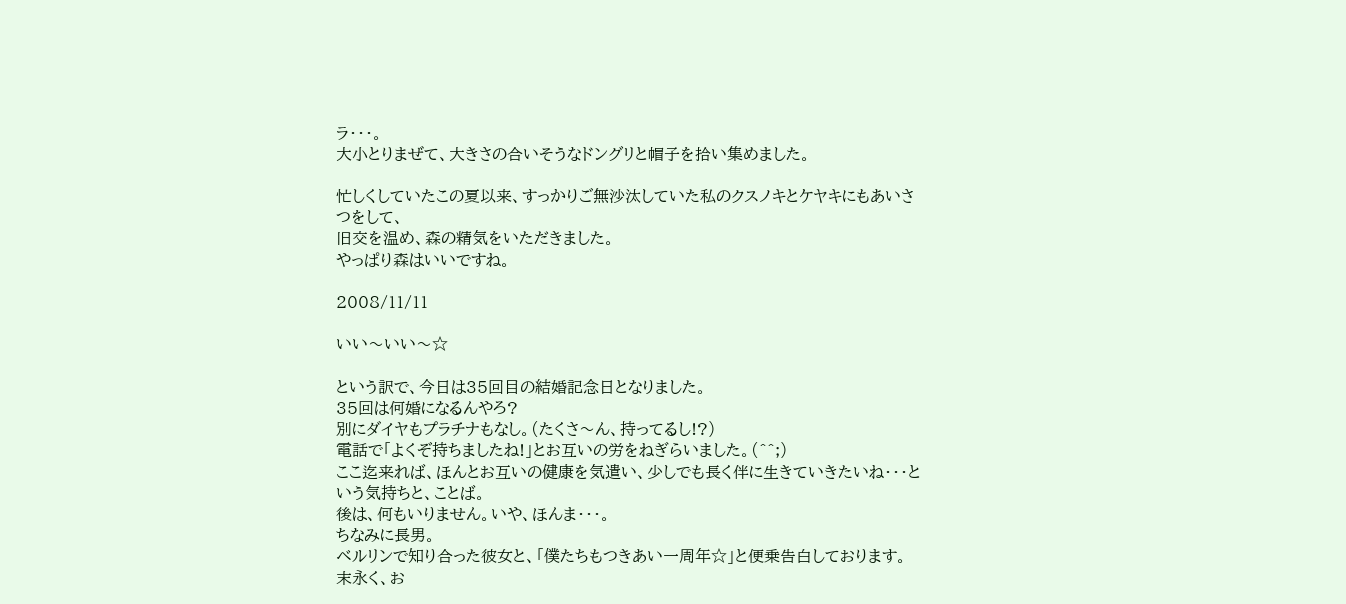ラ・・・。
大小とりまぜて、大きさの合いそうなドングリと帽子を拾い集めました。

忙しくしていたこの夏以来、すっかりご無沙汰していた私のクスノキとケヤキにもあいさつをして、
旧交を温め、森の精気をいただきました。
やっぱり森はいいですね。

2008/11/11

いい〜いい〜☆

という訳で、今日は35回目の結婚記念日となりました。
35回は何婚になるんやろ?
別にダイヤもプラチナもなし。(たくさ〜ん、持ってるし!?)
電話で「よくぞ持ちましたね!」とお互いの労をねぎらいました。(^^;)
ここ迄来れば、ほんとお互いの健康を気遣い、少しでも長く伴に生きていきたいね・・・という気持ちと、ことば。
後は、何もいりません。いや、ほんま・・・。
ちなみに長男。
ベルリンで知り合った彼女と、「僕たちもつきあい一周年☆」と便乗告白しております。
末永く、お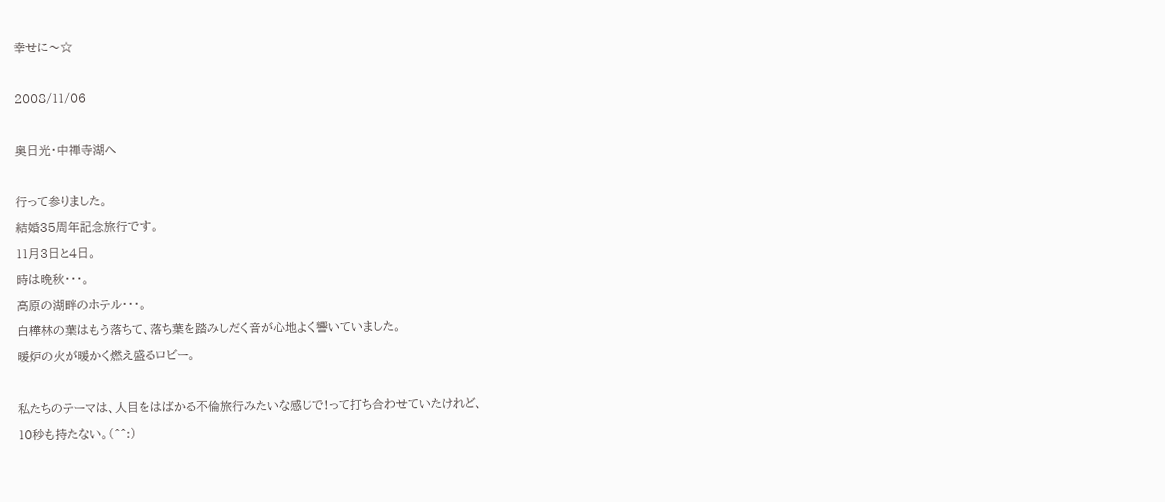幸せに〜☆

2008/11/06

奥日光・中禅寺湖へ

行って参りました。
結婚35周年記念旅行です。
11月3日と4日。
時は晩秋・・・。
高原の湖畔のホテル・・・。
白樺林の葉はもう落ちて、落ち葉を踏みしだく音が心地よく響いていました。
暖炉の火が暖かく燃え盛るロビー。

私たちのテーマは、人目をはばかる不倫旅行みたいな感じで!って打ち合わせていたけれど、
10秒も持たない。(^^:)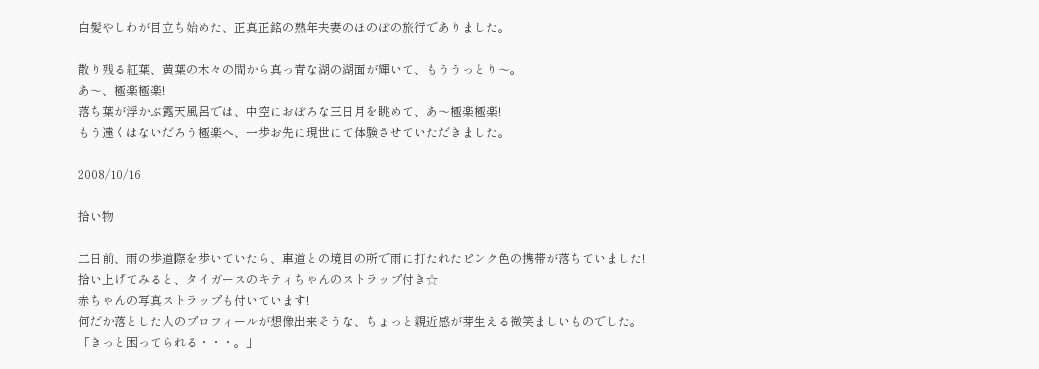白髪やしわが目立ち始めた、正真正銘の熟年夫妻のほのぼの旅行でありました。

散り残る紅葉、黄葉の木々の間から真っ青な湖の湖面が輝いて、もううっとり〜。
あ〜、極楽極楽!
落ち葉が浮かぶ露天風呂では、中空におぼろな三日月を眺めて、あ〜極楽極楽!
もう遠くはないだろう極楽へ、一歩お先に現世にて体験させていただきました。

2008/10/16

拾い物

二日前、雨の歩道際を歩いていたら、車道との境目の所で雨に打たれたピンク色の携帯が落ちていました!
拾い上げてみると、タイガースのキティちゃんのストラップ付き☆
赤ちゃんの写真ストラップも付いています!
何だか落とした人のプロフィールが想像出来そうな、ちょっと親近感が芽生える微笑ましいものでした。
「きっと困ってられる・・・。」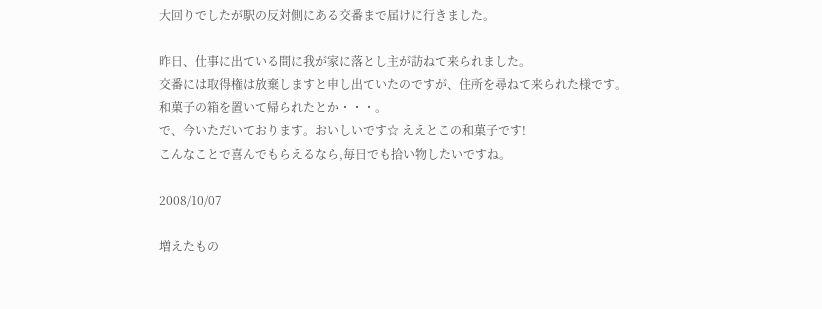大回りでしたが駅の反対側にある交番まで届けに行きました。

昨日、仕事に出ている間に我が家に落とし主が訪ねて来られました。
交番には取得権は放棄しますと申し出ていたのですが、住所を尋ねて来られた様です。
和菓子の箱を置いて帰られたとか・・・。
で、今いただいております。おいしいです☆ ええとこの和菓子です!
こんなことで喜んでもらえるなら,毎日でも拾い物したいですね。

2008/10/07

増えたもの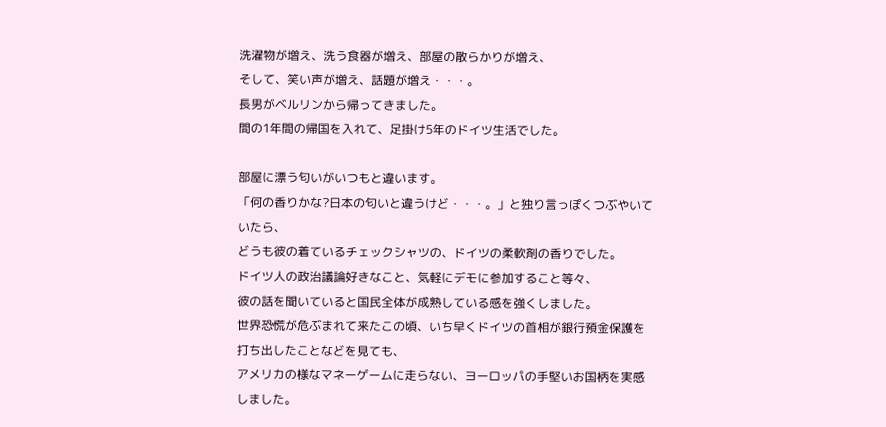洗濯物が増え、洗う食器が増え、部屋の散らかりが増え、
そして、笑い声が増え、話題が増え・・・。
長男がベルリンから帰ってきました。
間の1年間の帰国を入れて、足掛け5年のドイツ生活でした。

部屋に漂う匂いがいつもと違います。
「何の香りかな?日本の匂いと違うけど・・・。」と独り言っぽくつぶやいていたら、
どうも彼の着ているチェックシャツの、ドイツの柔軟剤の香りでした。
ドイツ人の政治議論好きなこと、気軽にデモに参加すること等々、
彼の話を聞いていると国民全体が成熟している感を強くしました。
世界恐慌が危ぶまれて来たこの頃、いち早くドイツの首相が銀行預金保護を打ち出したことなどを見ても、
アメリカの様なマネーゲームに走らない、ヨーロッパの手堅いお国柄を実感しました。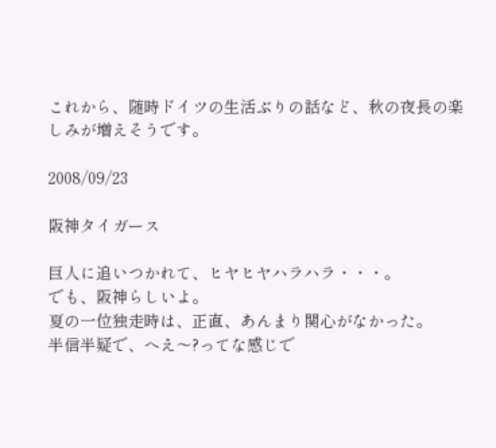これから、随時ドイツの生活ぶりの話など、秋の夜長の楽しみが増えそうです。

2008/09/23

阪神タイガース

巨人に追いつかれて、ヒヤヒヤハラハラ・・・。
でも、阪神らしいよ。
夏の一位独走時は、正直、あんまり関心がなかった。
半信半疑で、へえ〜?ってな感じで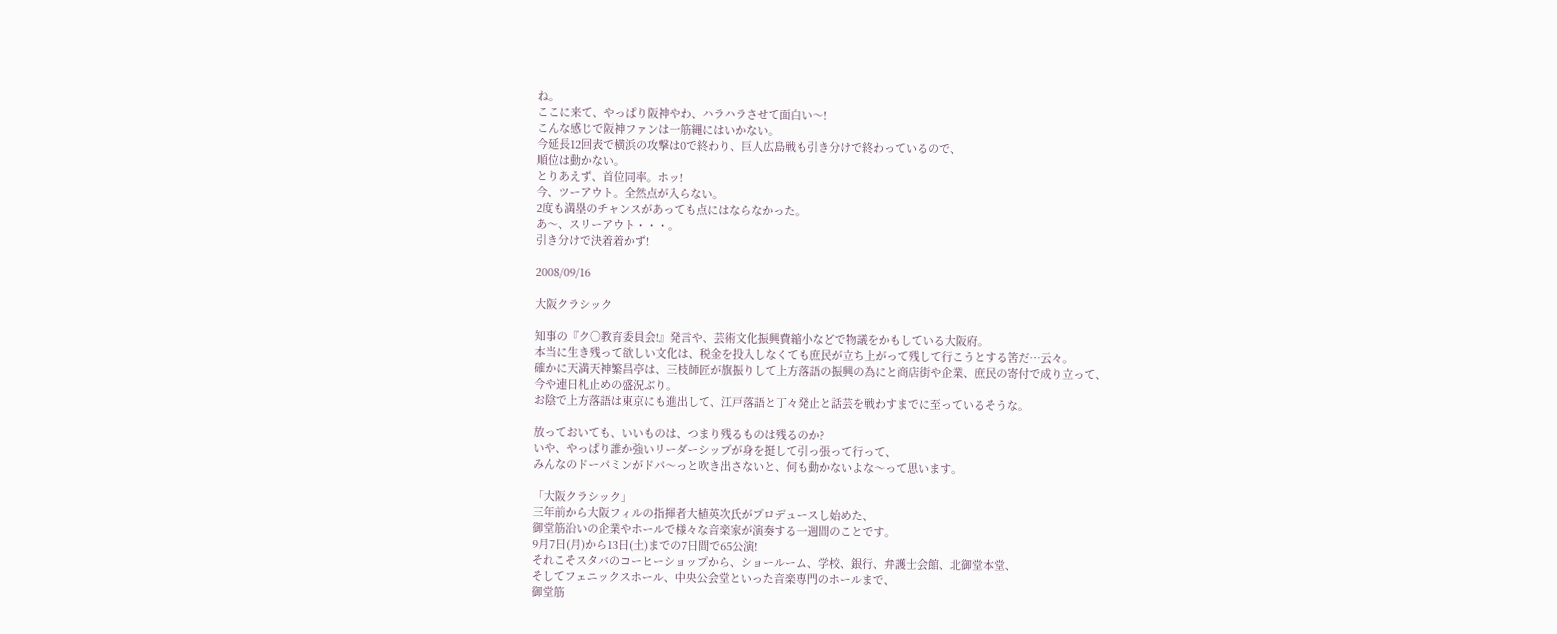ね。
ここに来て、やっぱり阪神やわ、ハラハラさせて面白い〜!
こんな感じで阪神ファンは一筋縄にはいかない。
今延長12回表で横浜の攻撃は0で終わり、巨人広島戦も引き分けで終わっているので、
順位は動かない。
とりあえず、首位同率。ホッ!
今、ツーアウト。全然点が入らない。
2度も満塁のチャンスがあっても点にはならなかった。
あ〜、スリーアウト・・・。
引き分けで決着着かず!

2008/09/16

大阪クラシック

知事の『ク○教育委員会!』発言や、芸術文化振興費縮小などで物議をかもしている大阪府。
本当に生き残って欲しい文化は、税金を投入しなくても庶民が立ち上がって残して行こうとする筈だ…云々。
確かに天満天神繁昌亭は、三枝師匠が旗振りして上方落語の振興の為にと商店街や企業、庶民の寄付で成り立って、
今や連日札止めの盛況ぶり。
お陰で上方落語は東京にも進出して、江戸落語と丁々発止と話芸を戦わすまでに至っているそうな。

放っておいても、いいものは、つまり残るものは残るのか?
いや、やっぱり誰か強いリーダーシップが身を挺して引っ張って行って、
みんなのドーパミンがドパ〜っと吹き出さないと、何も動かないよな〜って思います。

「大阪クラシック」
三年前から大阪フィルの指揮者大植英次氏がプロデュースし始めた、
御堂筋沿いの企業やホールで様々な音楽家が演奏する一週間のことです。
9月7日(月)から13日(土)までの7日間で65公演!
それこそスタバのコーヒーショップから、ショールーム、学校、銀行、弁護士会館、北御堂本堂、
そしてフェニックスホール、中央公会堂といった音楽専門のホールまで、
御堂筋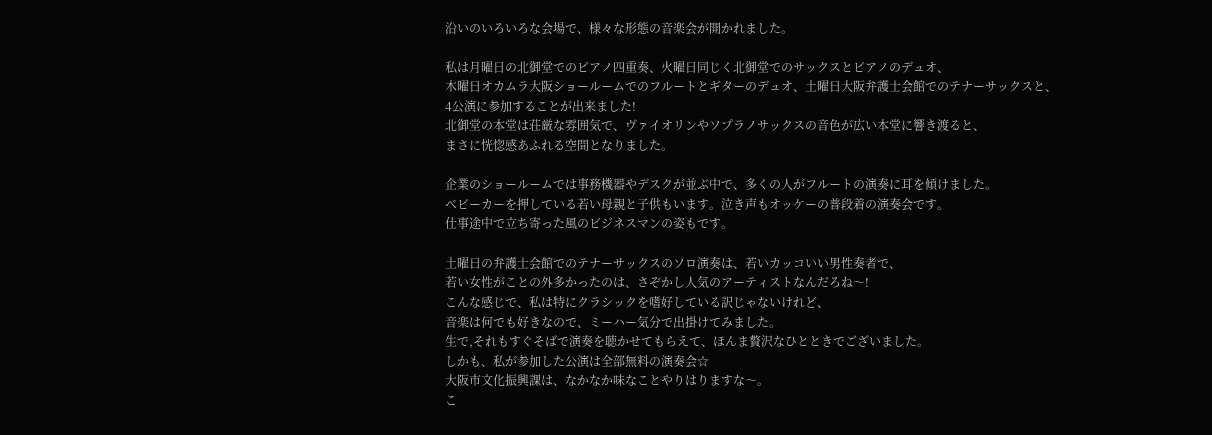沿いのいろいろな会場で、様々な形態の音楽会が開かれました。

私は月曜日の北御堂でのピアノ四重奏、火曜日同じく北御堂でのサックスとピアノのデュオ、
木曜日オカムラ大阪ショールームでのフルートとギターのデュオ、土曜日大阪弁護士会館でのテナーサックスと、
4公演に参加することが出来ました!
北御堂の本堂は荘厳な雰囲気で、ヴァイオリンやソプラノサックスの音色が広い本堂に響き渡ると、
まさに恍惚感あふれる空間となりました。

企業のショールームでは事務機器やデスクが並ぶ中で、多くの人がフルートの演奏に耳を傾けました。
ベビーカーを押している若い母親と子供もいます。泣き声もオッケーの普段着の演奏会です。
仕事途中で立ち寄った風のビジネスマンの姿もです。

土曜日の弁護士会館でのテナーサックスのソロ演奏は、若いカッコいい男性奏者で、
若い女性がことの外多かったのは、さぞかし人気のアーティストなんだろね〜!
こんな感じで、私は特にクラシックを嗜好している訳じゃないけれど、
音楽は何でも好きなので、ミーハー気分で出掛けてみました。
生で,それもすぐそばで演奏を聴かせてもらえて、ほんま贅沢なひとときでございました。
しかも、私が参加した公演は全部無料の演奏会☆
大阪市文化振興課は、なかなか味なことやりはりますな〜。
こ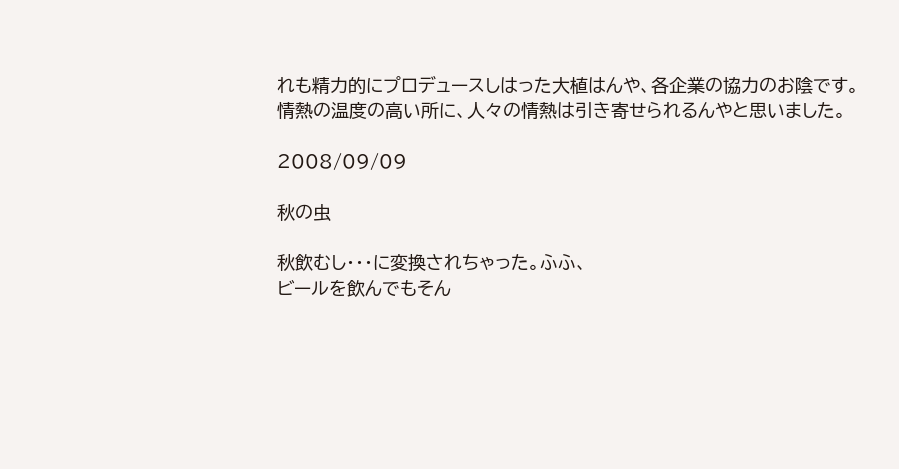れも精力的にプロデュースしはった大植はんや、各企業の協力のお陰です。
情熱の温度の高い所に、人々の情熱は引き寄せられるんやと思いました。

2008/09/09

秋の虫

秋飲むし・・・に変換されちゃった。ふふ、
ビールを飲んでもそん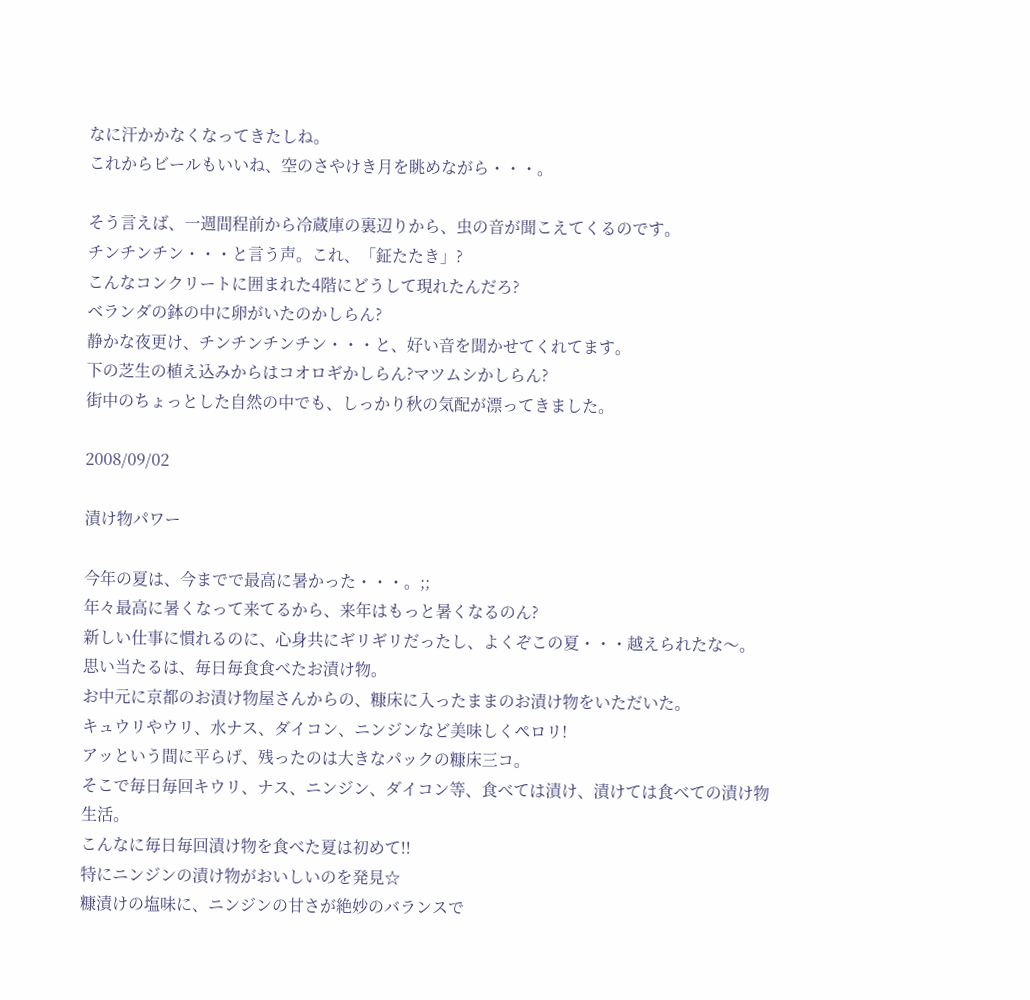なに汗かかなくなってきたしね。
これからビールもいいね、空のさやけき月を眺めながら・・・。

そう言えば、一週間程前から冷蔵庫の裏辺りから、虫の音が聞こえてくるのです。
チンチンチン・・・と言う声。これ、「鉦たたき」?
こんなコンクリートに囲まれた4階にどうして現れたんだろ?
ベランダの鉢の中に卵がいたのかしらん?
静かな夜更け、チンチンチンチン・・・と、好い音を聞かせてくれてます。
下の芝生の植え込みからはコオロギかしらん?マツムシかしらん?
街中のちょっとした自然の中でも、しっかり秋の気配が漂ってきました。

2008/09/02

漬け物パワー

今年の夏は、今までで最高に暑かった・・・。;;
年々最高に暑くなって来てるから、来年はもっと暑くなるのん?
新しい仕事に慣れるのに、心身共にギリギリだったし、よくぞこの夏・・・越えられたな〜。
思い当たるは、毎日毎食食べたお漬け物。
お中元に京都のお漬け物屋さんからの、糠床に入ったままのお漬け物をいただいた。
キュウリやウリ、水ナス、ダイコン、ニンジンなど美味しくペロリ!
アッという間に平らげ、残ったのは大きなパックの糠床三コ。
そこで毎日毎回キウリ、ナス、ニンジン、ダイコン等、食べては漬け、漬けては食べての漬け物生活。
こんなに毎日毎回漬け物を食べた夏は初めて!!
特にニンジンの漬け物がおいしいのを発見☆
糠漬けの塩味に、ニンジンの甘さが絶妙のバランスで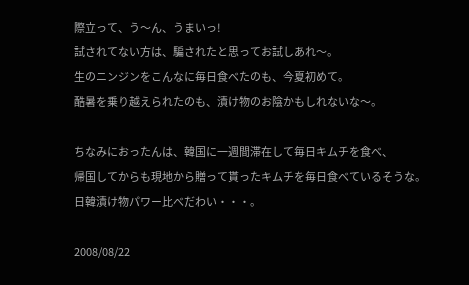際立って、う〜ん、うまいっ!
試されてない方は、騙されたと思ってお試しあれ〜。
生のニンジンをこんなに毎日食べたのも、今夏初めて。
酷暑を乗り越えられたのも、漬け物のお陰かもしれないな〜。

ちなみにおったんは、韓国に一週間滞在して毎日キムチを食べ、
帰国してからも現地から贈って貰ったキムチを毎日食べているそうな。
日韓漬け物パワー比べだわい・・・。

2008/08/22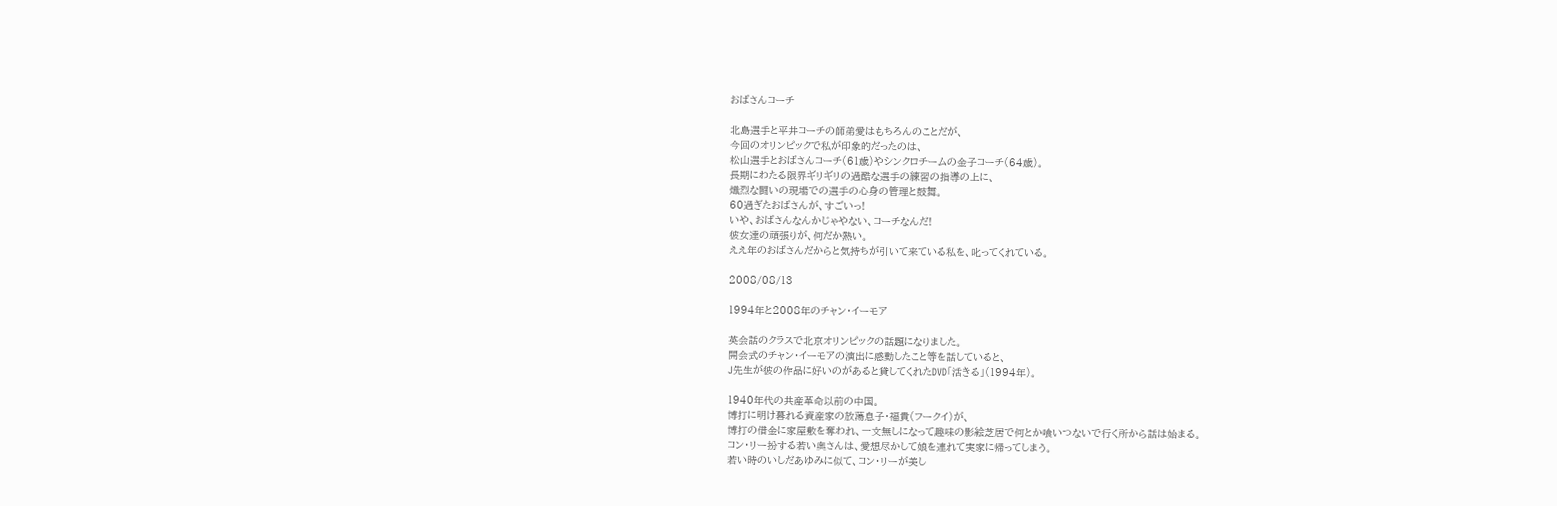おばさんコーチ

北島選手と平井コーチの師弟愛はもちろんのことだが、
今回のオリンピックで私が印象的だったのは、
松山選手とおばさんコーチ(61歳)やシンクロチームの金子コーチ(64歳)。
長期にわたる限界ギリギリの過酷な選手の練習の指導の上に、
熾烈な闘いの現場での選手の心身の管理と鼓舞。
60過ぎたおばさんが、すごいっ!
いや、おばさんなんかじゃやない、コーチなんだ!
彼女達の頑張りが、何だか熱い。
ええ年のおばさんだからと気持ちが引いて来ている私を、叱ってくれている。

2008/08/13

1994年と2008年のチャン・イーモア

英会話のクラスで北京オリンピックの話題になりました。
開会式のチャン・イーモアの演出に感動したこと等を話していると、
J先生が彼の作品に好いのがあると貸してくれたDVD「活きる」(1994年)。

1940年代の共産革命以前の中国。
博打に明け暮れる資産家の放蕩息子・福貴(フークイ)が、
博打の借金に家屋敷を奪われ、一文無しになって趣味の影絵芝居で何とか喰いつないで行く所から話は始まる。
コン・リー扮する若い奥さんは、愛想尽かして娘を連れて実家に帰ってしまう。
若い時のいしだあゆみに似て、コン・リーが美し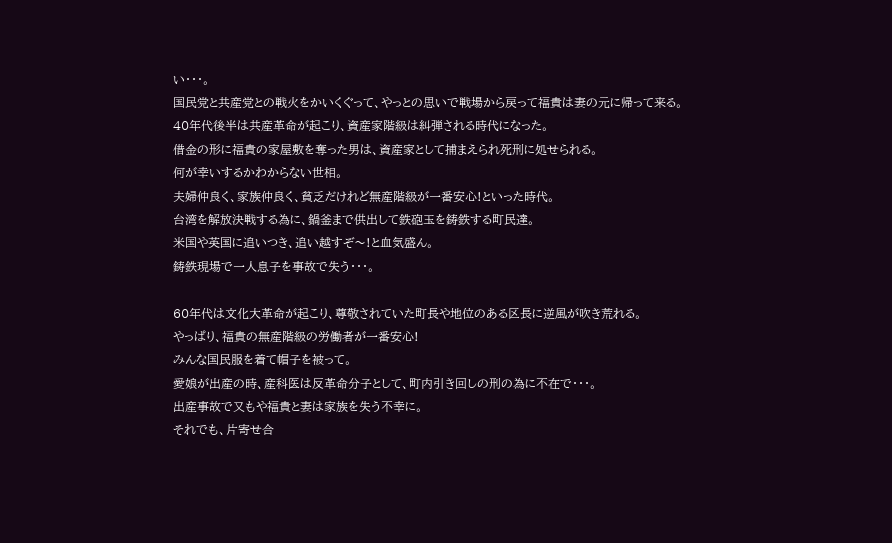い・・・。
国民党と共産党との戦火をかいくぐって、やっとの思いで戦場から戻って福貴は妻の元に帰って来る。
40年代後半は共産革命が起こり、資産家階級は糾弾される時代になった。
借金の形に福貴の家屋敷を奪った男は、資産家として捕まえられ死刑に処せられる。
何が幸いするかわからない世相。
夫婦仲良く、家族仲良く、貧乏だけれど無産階級が一番安心!といった時代。
台湾を解放決戦する為に、鍋釜まで供出して鉄砲玉を鋳鉄する町民達。
米国や英国に追いつき、追い越すぞ〜!と血気盛ん。
鋳鉄現場で一人息子を事故で失う・・・。

60年代は文化大革命が起こり、尊敬されていた町長や地位のある区長に逆風が吹き荒れる。
やっぱり、福貴の無産階級の労働者が一番安心!
みんな国民服を着て帽子を被って。
愛娘が出産の時、産科医は反革命分子として、町内引き回しの刑の為に不在で・・・。
出産事故で又もや福貴と妻は家族を失う不幸に。
それでも、片寄せ合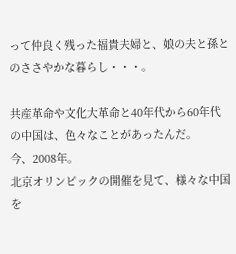って仲良く残った福貴夫婦と、娘の夫と孫とのささやかな暮らし・・・。

共産革命や文化大革命と40年代から60年代の中国は、色々なことがあったんだ。
今、2008年。
北京オリンピックの開催を見て、様々な中国を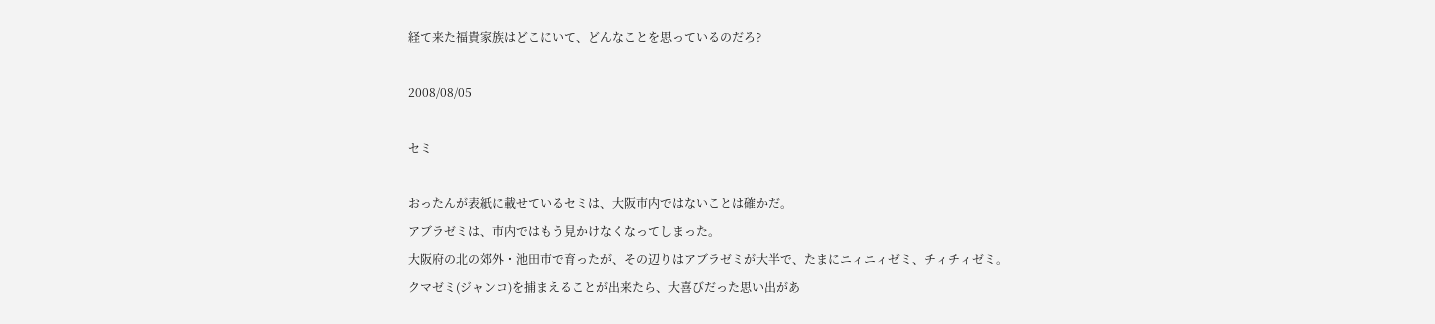経て来た福貴家族はどこにいて、どんなことを思っているのだろ?

2008/08/05

セミ

おったんが表紙に載せているセミは、大阪市内ではないことは確かだ。
アブラゼミは、市内ではもう見かけなくなってしまった。
大阪府の北の郊外・池田市で育ったが、その辺りはアブラゼミが大半で、たまにニィニィゼミ、チィチィゼミ。
クマゼミ(ジャンコ)を捕まえることが出来たら、大喜びだった思い出があ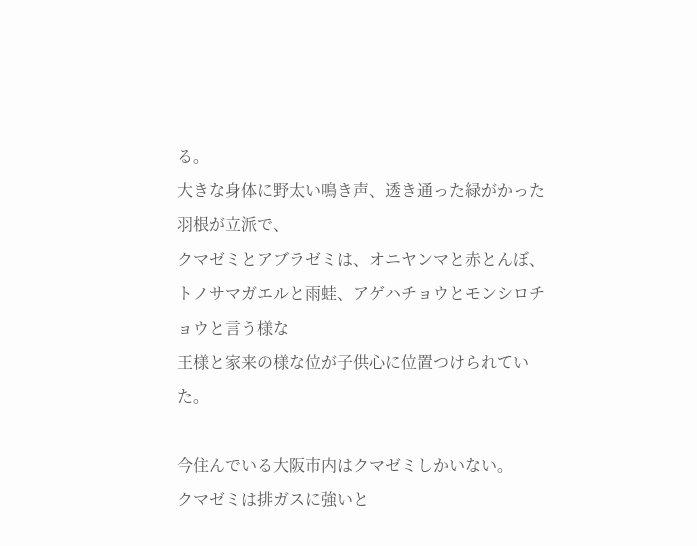る。
大きな身体に野太い鳴き声、透き通った緑がかった羽根が立派で、
クマゼミとアブラゼミは、オニヤンマと赤とんぼ、トノサマガエルと雨蛙、アゲハチョウとモンシロチョウと言う様な
王様と家来の様な位が子供心に位置つけられていた。

今住んでいる大阪市内はクマゼミしかいない。
クマゼミは排ガスに強いと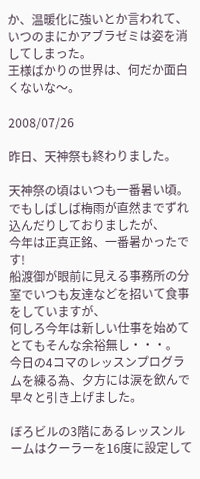か、温暖化に強いとか言われて、
いつのまにかアブラゼミは姿を消してしまった。
王様ばかりの世界は、何だか面白くないな〜。

2008/07/26

昨日、天神祭も終わりました。

天神祭の頃はいつも一番暑い頃。
でもしばしば梅雨が直然までずれ込んだりしておりましたが、
今年は正真正銘、一番暑かったです!
船渡御が眼前に見える事務所の分室でいつも友達などを招いて食事をしていますが、
何しろ今年は新しい仕事を始めてとてもそんな余裕無し・・・。
今日の4コマのレッスンプログラムを練る為、夕方には涙を飲んで早々と引き上げました。

ぼろビルの3階にあるレッスンルームはクーラーを16度に設定して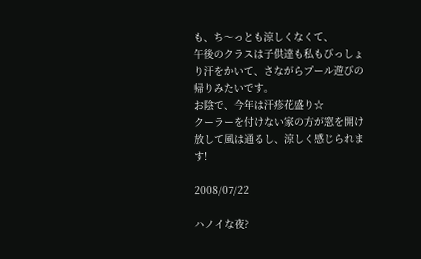も、ち〜っとも涼しくなくて、
午後のクラスは子供達も私もびっしょり汗をかいて、さながらプール遊びの帰りみたいです。
お陰で、今年は汗疹花盛り☆
クーラーを付けない家の方が窓を開け放して風は通るし、涼しく感じられます!

2008/07/22

ハノイな夜?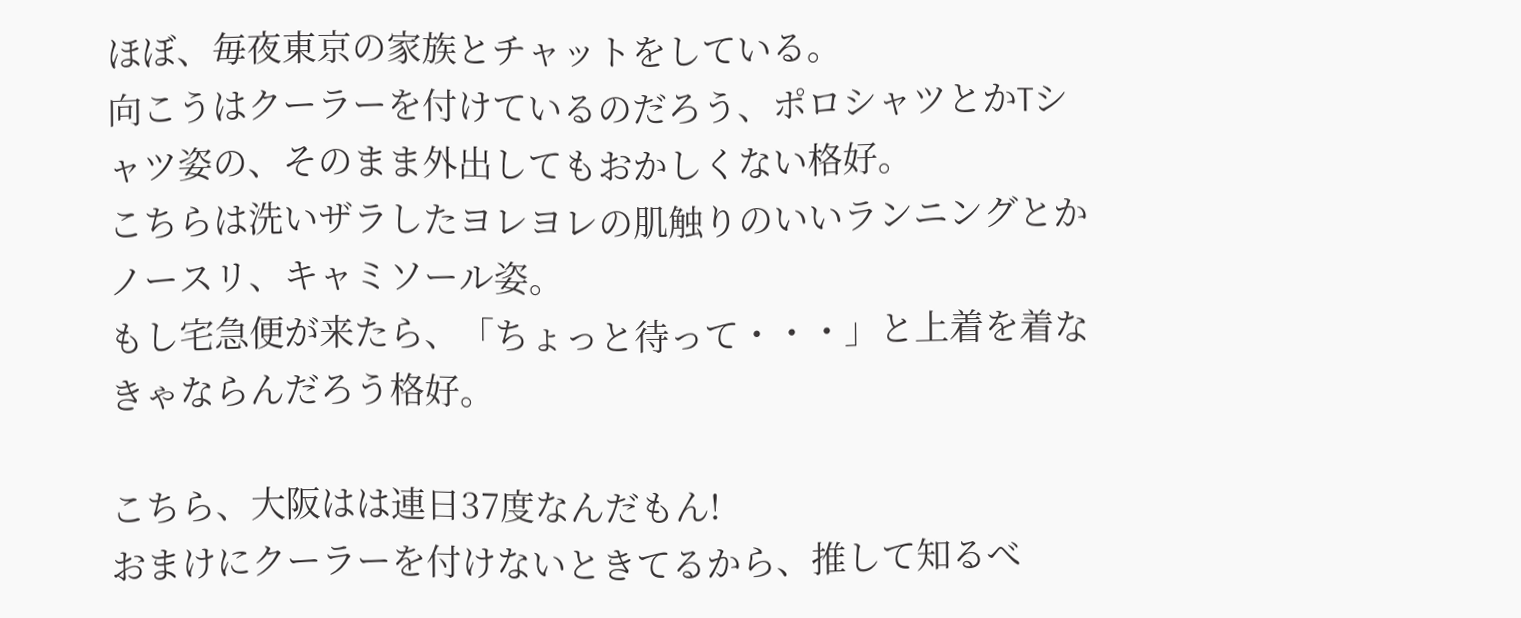ほぼ、毎夜東京の家族とチャットをしている。
向こうはクーラーを付けているのだろう、ポロシャツとかTシャツ姿の、そのまま外出してもおかしくない格好。
こちらは洗いザラしたヨレヨレの肌触りのいいランニングとかノースリ、キャミソール姿。
もし宅急便が来たら、「ちょっと待って・・・」と上着を着なきゃならんだろう格好。

こちら、大阪はは連日37度なんだもん!
おまけにクーラーを付けないときてるから、推して知るべ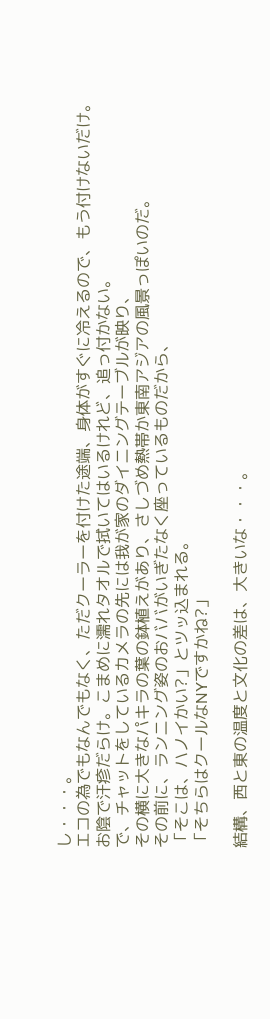し・・・。
エコの為でもなんでもなく、ただクーラーを付けた途端、身体がすぐに冷えるので、もう付けないだけ。
お陰で汗疹だらけ。こまめに濡れタオルで拭いてはいるけれど、追っ付かない。
で、チャットをしているカメラの先には我が家のダイニングテーブルが映り、
その横に大きなパキラの葉の鉢植えがあり、さしづめ熱帯か東南アジアの風景っぽいのだ。
その前に、ランニング姿のおババがいぎたなく座っているものだから、
「そこは、ハノイかい?」とツッ込まれる。
「そちらはクールなNYですかね?」

結構、西と東の温度と文化の差は、大きいな・・・。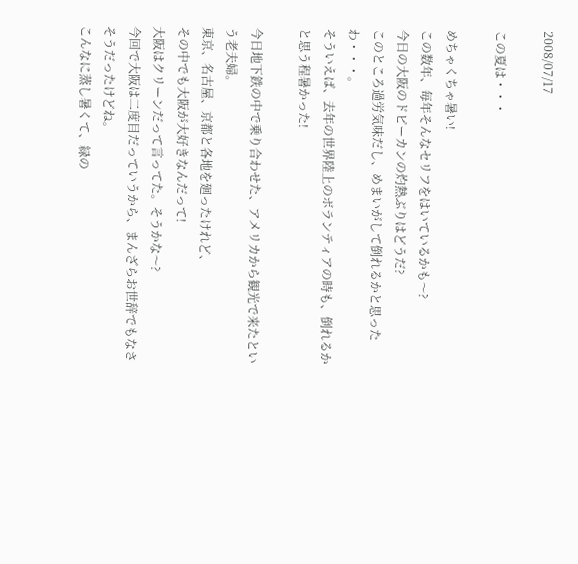2008/07/17

この夏は・・・

めちゃくちゃ暑い!
この数年、毎年そんなセリフをはいているかも〜?
今日の大阪のドピーカンの灼熱ぶりはどうだ?
このところ過労気味だし、めまいがして倒れるかと思ったわ・・・。
そういえば、去年の世界陸上のボランティアの時も、倒れるかと思う程暑かった!

今日地下鉄の中で乗り合わせた、アメリカから観光で来たという老夫婦。
東京、名古屋、京都と各地を廻ったけれど、
その中でも大阪が大好きなんだって!
大阪はクリーンだって言ってた。そうかな〜?
今回で大阪は二度目だっていうから、まんざらお世辞でもなさそうだったけどね。
こんなに蒸し暑くて、緑の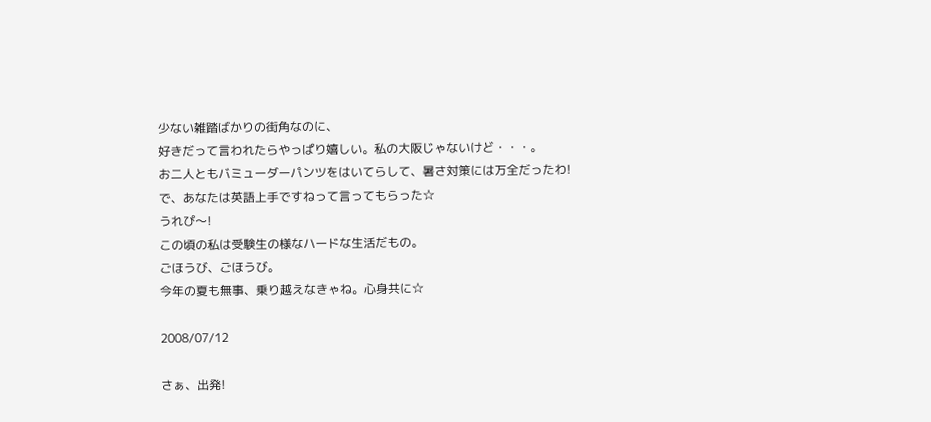少ない雑踏ばかりの街角なのに、
好きだって言われたらやっぱり嬉しい。私の大阪じゃないけど・・・。
お二人ともバミューダーパンツをはいてらして、暑さ対策には万全だったわ!
で、あなたは英語上手ですねって言ってもらった☆
うれぴ〜!
この頃の私は受験生の様なハードな生活だもの。
ごほうび、ごほうび。
今年の夏も無事、乗り越えなきゃね。心身共に☆

2008/07/12

さぁ、出発!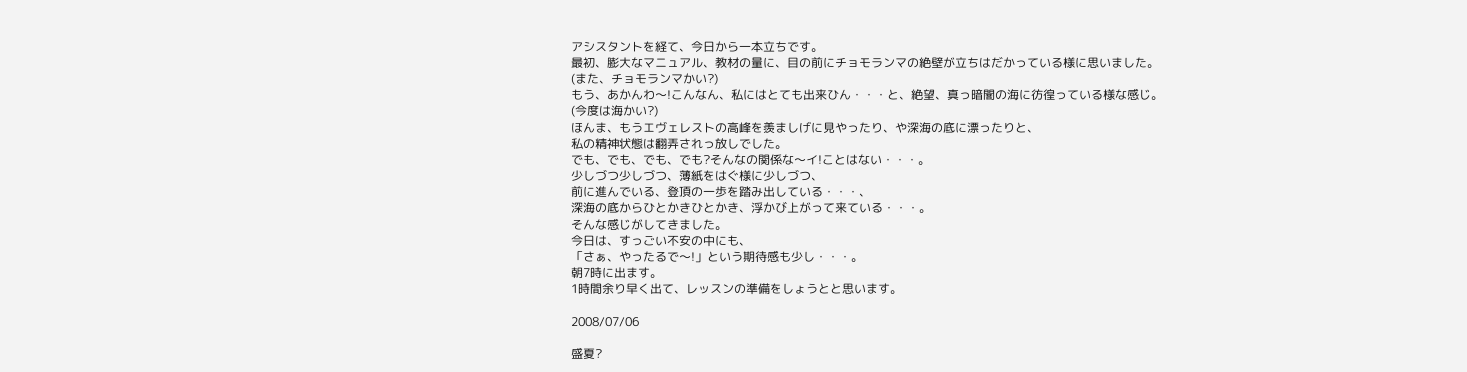アシスタントを経て、今日から一本立ちです。
最初、膨大なマニュアル、教材の量に、目の前にチョモランマの絶壁が立ちはだかっている様に思いました。
(また、チョモランマかい?)
もう、あかんわ〜!こんなん、私にはとても出来ひん・・・と、絶望、真っ暗闇の海に彷徨っている様な感じ。
(今度は海かい?)
ほんま、もうエヴェレストの高峰を羨ましげに見やったり、や深海の底に漂ったりと、
私の精神状態は翻弄されっ放しでした。
でも、でも、でも、でも?そんなの関係な〜イ!ことはない・・・。
少しづつ少しづつ、薄紙をはぐ様に少しづつ、
前に進んでいる、登頂の一歩を踏み出している・・・、
深海の底からひとかきひとかき、浮かび上がって来ている・・・。
そんな感じがしてきました。
今日は、すっごい不安の中にも、
「さぁ、やったるで〜!」という期待感も少し・・・。
朝7時に出ます。
1時間余り早く出て、レッスンの準備をしょうとと思います。

2008/07/06

盛夏?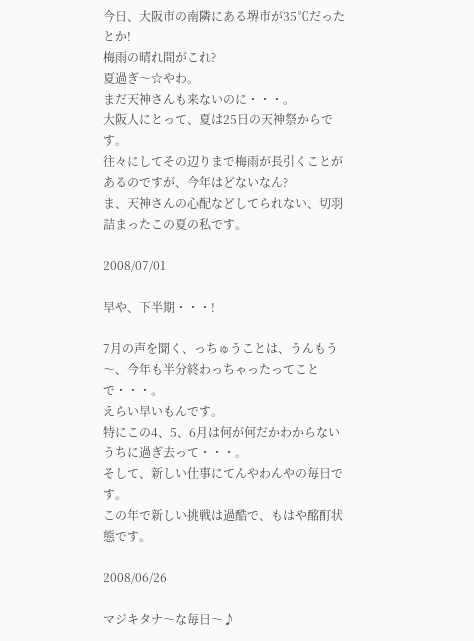今日、大阪市の南隣にある堺市が35℃だったとか!
梅雨の晴れ間がこれ?
夏過ぎ〜☆やわ。
まだ天神さんも来ないのに・・・。
大阪人にとって、夏は25日の天神祭からです。
往々にしてその辺りまで梅雨が長引くことがあるのですが、今年はどないなん?
ま、天神さんの心配などしてられない、切羽詰まったこの夏の私です。

2008/07/01

早や、下半期・・・!

7月の声を聞く、っちゅうことは、うんもう〜、今年も半分終わっちゃったってことで・・・。
えらい早いもんです。
特にこの4、5、6月は何が何だかわからないうちに過ぎ去って・・・。
そして、新しい仕事にてんやわんやの毎日です。
この年で新しい挑戦は過酷で、もはや酩酊状態です。

2008/06/26

マジキタナ〜な毎日〜♪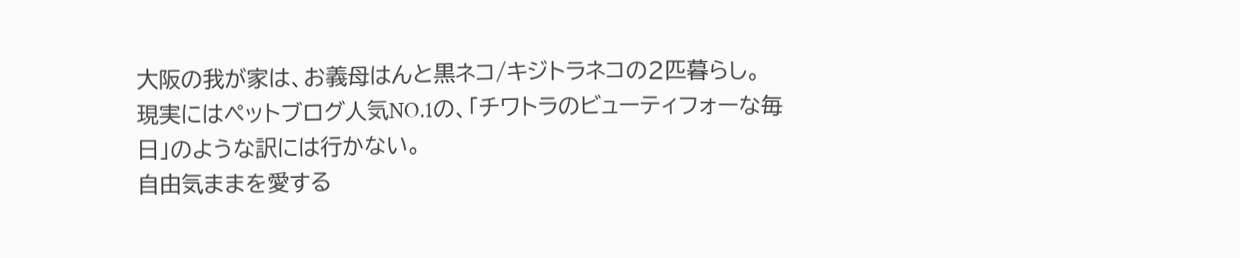大阪の我が家は、お義母はんと黒ネコ/キジトラネコの2匹暮らし。
現実にはペットブログ人気NO.1の、「チワトラのビューティフォーな毎日」のような訳には行かない。
自由気ままを愛する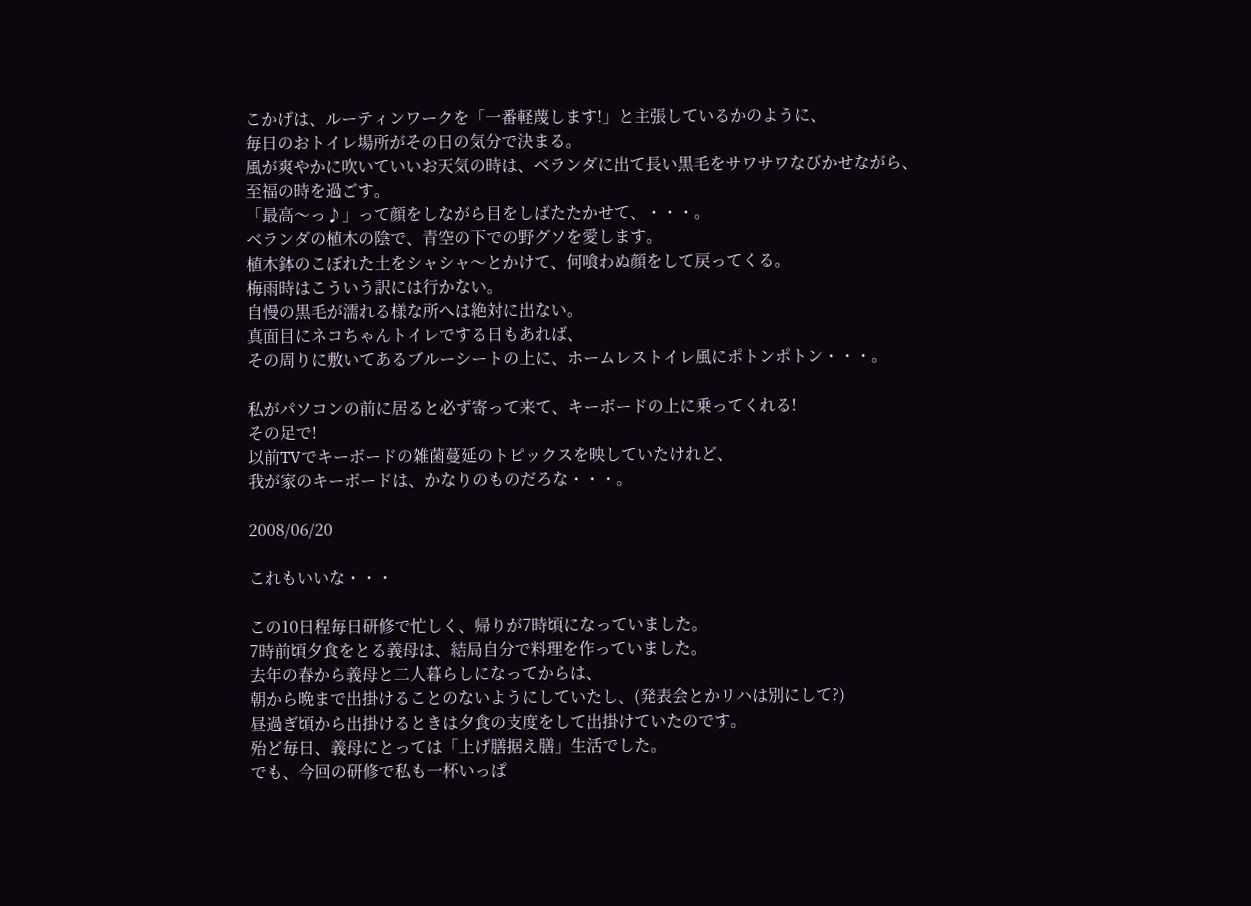こかげは、ルーティンワークを「一番軽蔑します!」と主張しているかのように、
毎日のおトイレ場所がその日の気分で決まる。
風が爽やかに吹いていいお天気の時は、ベランダに出て長い黒毛をサワサワなびかせながら、
至福の時を過ごす。
「最高〜っ♪」って顔をしながら目をしばたたかせて、・・・。
ベランダの植木の陰で、青空の下での野グソを愛します。
植木鉢のこぼれた土をシャシャ〜とかけて、何喰わぬ顔をして戻ってくる。
梅雨時はこういう訳には行かない。
自慢の黒毛が濡れる様な所へは絶対に出ない。
真面目にネコちゃんトイレでする日もあれば、
その周りに敷いてあるブルーシートの上に、ホームレストイレ風にポトンポトン・・・。

私がパソコンの前に居ると必ず寄って来て、キーボードの上に乗ってくれる!
その足で!
以前TVでキーボードの雑菌蔓延のトピックスを映していたけれど、
我が家のキーボードは、かなりのものだろな・・・。

2008/06/20

これもいいな・・・

この10日程毎日研修で忙しく、帰りが7時頃になっていました。
7時前頃夕食をとる義母は、結局自分で料理を作っていました。
去年の春から義母と二人暮らしになってからは、
朝から晩まで出掛けることのないようにしていたし、(発表会とかリハは別にして?)
昼過ぎ頃から出掛けるときは夕食の支度をして出掛けていたのです。
殆ど毎日、義母にとっては「上げ膳据え膳」生活でした。
でも、今回の研修で私も一杯いっぱ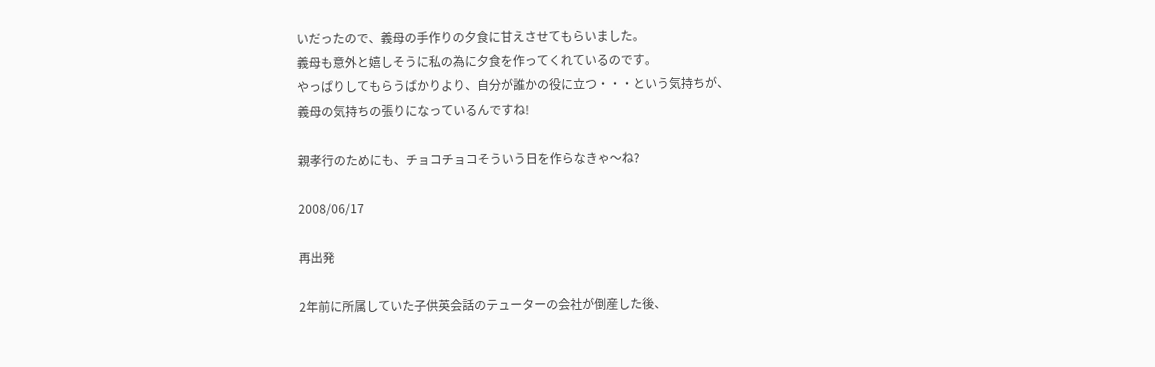いだったので、義母の手作りの夕食に甘えさせてもらいました。
義母も意外と嬉しそうに私の為に夕食を作ってくれているのです。
やっぱりしてもらうばかりより、自分が誰かの役に立つ・・・という気持ちが、
義母の気持ちの張りになっているんですね!

親孝行のためにも、チョコチョコそういう日を作らなきゃ〜ね?

2008/06/17

再出発

2年前に所属していた子供英会話のテューターの会社が倒産した後、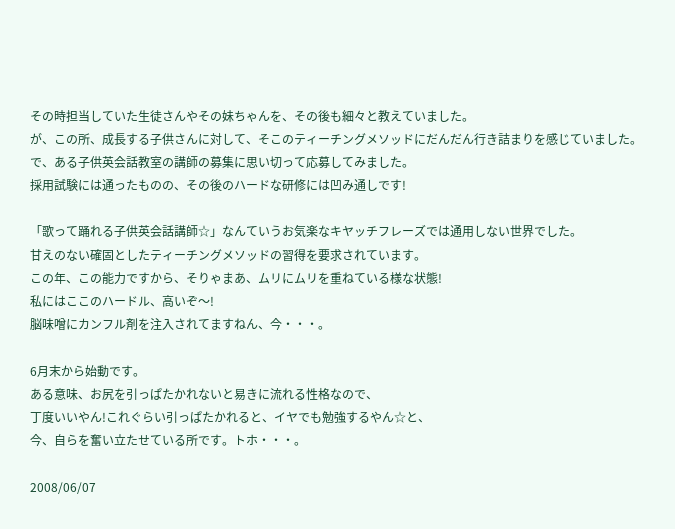その時担当していた生徒さんやその妹ちゃんを、その後も細々と教えていました。
が、この所、成長する子供さんに対して、そこのティーチングメソッドにだんだん行き詰まりを感じていました。
で、ある子供英会話教室の講師の募集に思い切って応募してみました。
採用試験には通ったものの、その後のハードな研修には凹み通しです!

「歌って踊れる子供英会話講師☆」なんていうお気楽なキヤッチフレーズでは通用しない世界でした。
甘えのない確固としたティーチングメソッドの習得を要求されています。
この年、この能力ですから、そりゃまあ、ムリにムリを重ねている様な状態!
私にはここのハードル、高いぞ〜!
脳味噌にカンフル剤を注入されてますねん、今・・・。

6月末から始動です。
ある意味、お尻を引っぱたかれないと易きに流れる性格なので、
丁度いいやん!これぐらい引っぱたかれると、イヤでも勉強するやん☆と、
今、自らを奮い立たせている所です。トホ・・・。

2008/06/07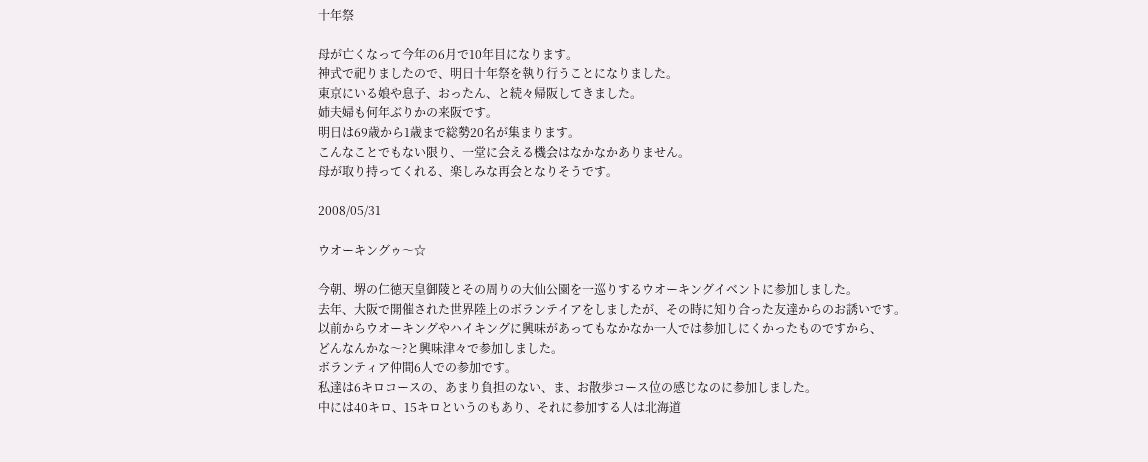十年祭

母が亡くなって今年の6月で10年目になります。
神式で祀りましたので、明日十年祭を執り行うことになりました。
東京にいる娘や息子、おったん、と続々帰阪してきました。
姉夫婦も何年ぶりかの来阪です。
明日は69歳から1歳まで総勢20名が集まります。
こんなことでもない限り、一堂に会える機会はなかなかありません。
母が取り持ってくれる、楽しみな再会となりそうです。

2008/05/31

ウオーキングゥ〜☆

今朝、堺の仁徳天皇御陵とその周りの大仙公園を一巡りするウオーキングイベントに参加しました。
去年、大阪で開催された世界陸上のボランテイアをしましたが、その時に知り合った友達からのお誘いです。
以前からウオーキングやハイキングに興味があってもなかなか一人では参加しにくかったものですから、
どんなんかな〜?と興味津々で参加しました。
ボランティア仲間6人での参加です。
私達は6キロコースの、あまり負担のない、ま、お散歩コース位の感じなのに参加しました。
中には40キロ、15キロというのもあり、それに参加する人は北海道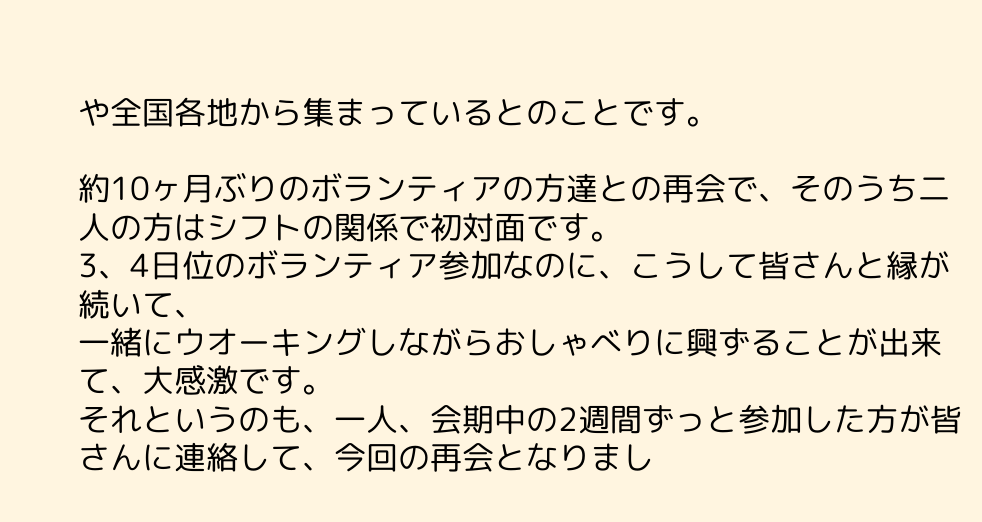や全国各地から集まっているとのことです。

約10ヶ月ぶりのボランティアの方達との再会で、そのうち二人の方はシフトの関係で初対面です。
3、4日位のボランティア参加なのに、こうして皆さんと縁が続いて、
一緒にウオーキングしながらおしゃべりに興ずることが出来て、大感激です。
それというのも、一人、会期中の2週間ずっと参加した方が皆さんに連絡して、今回の再会となりまし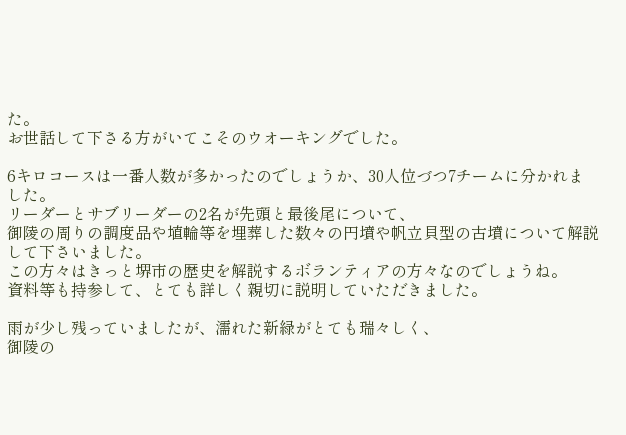た。
お世話して下さる方がいてこそのウオーキングでした。

6キロコースは一番人数が多かったのでしょうか、30人位づつ7チームに分かれました。
リーダーとサブリーダーの2名が先頭と最後尾について、
御陵の周りの調度品や埴輪等を埋葬した数々の円墳や帆立貝型の古墳について解説して下さいました。
この方々はきっと堺市の歴史を解説するボランティアの方々なのでしょうね。
資料等も持参して、とても詳しく親切に説明していただきました。

雨が少し残っていましたが、濡れた新緑がとても瑞々しく、
御陵の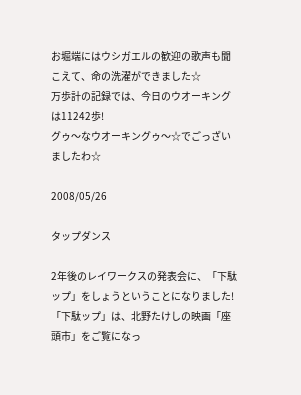お堀端にはウシガエルの歓迎の歌声も聞こえて、命の洗濯ができました☆
万歩計の記録では、今日のウオーキングは11242歩!
グゥ〜なウオーキングゥ〜☆でごっざいましたわ☆

2008/05/26

タップダンス

2年後のレイワークスの発表会に、「下駄ップ」をしょうということになりました!
「下駄ップ」は、北野たけしの映画「座頭市」をご覧になっ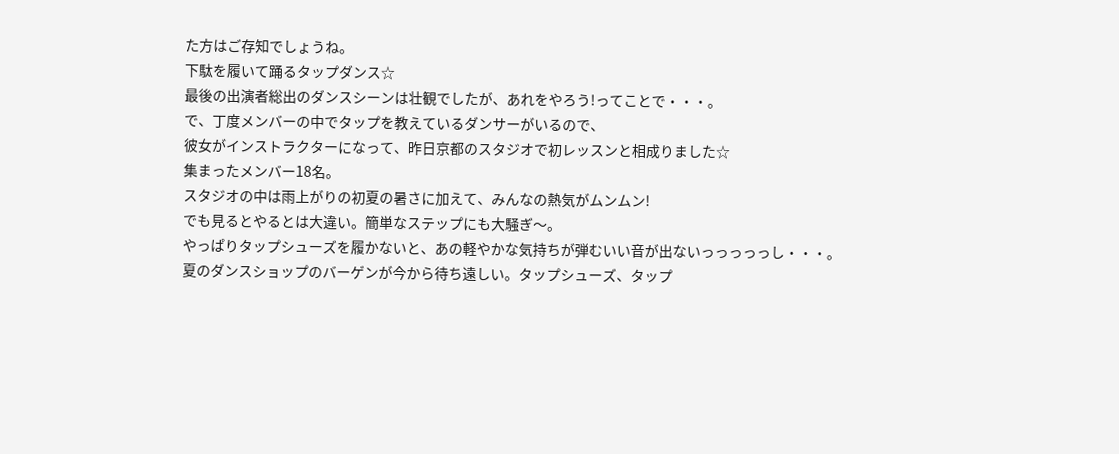た方はご存知でしょうね。
下駄を履いて踊るタップダンス☆
最後の出演者総出のダンスシーンは壮観でしたが、あれをやろう!ってことで・・・。
で、丁度メンバーの中でタップを教えているダンサーがいるので、
彼女がインストラクターになって、昨日京都のスタジオで初レッスンと相成りました☆
集まったメンバー18名。
スタジオの中は雨上がりの初夏の暑さに加えて、みんなの熱気がムンムン!
でも見るとやるとは大違い。簡単なステップにも大騒ぎ〜。
やっぱりタップシューズを履かないと、あの軽やかな気持ちが弾むいい音が出ないっっっっっし・・・。
夏のダンスショップのバーゲンが今から待ち遠しい。タップシューズ、タップ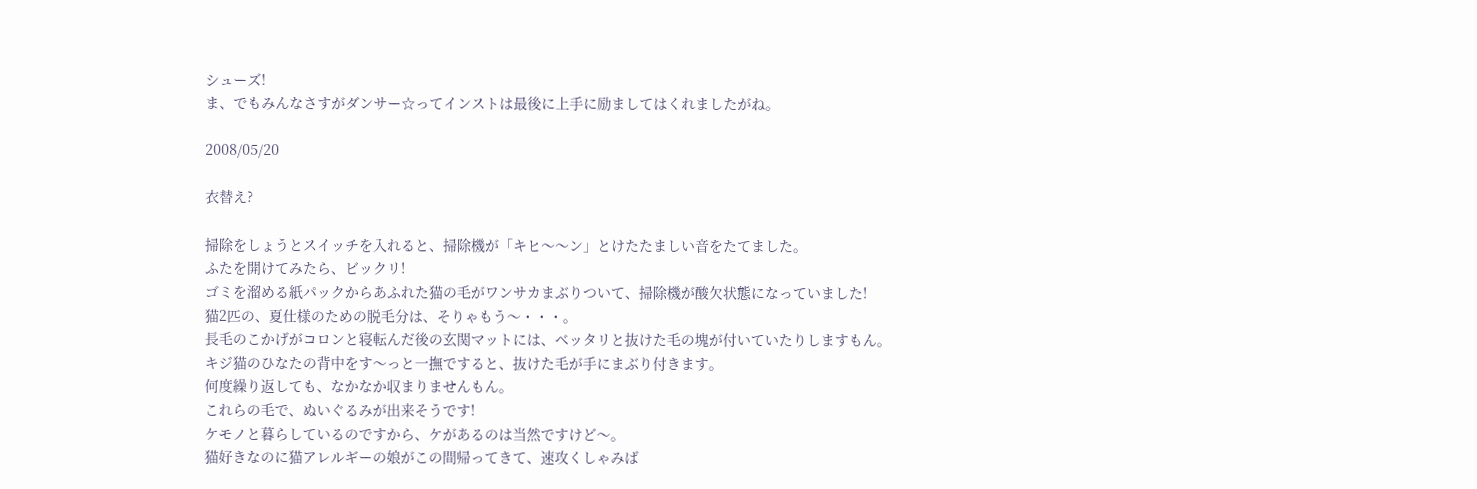シューズ!
ま、でもみんなさすがダンサー☆ってインストは最後に上手に励ましてはくれましたがね。

2008/05/20

衣替え?

掃除をしょうとスイッチを入れると、掃除機が「キヒ〜〜ン」とけたたましい音をたてました。
ふたを開けてみたら、ビックリ!
ゴミを溜める紙パックからあふれた猫の毛がワンサカまぶりついて、掃除機が酸欠状態になっていました!
猫2匹の、夏仕様のための脱毛分は、そりゃもう〜・・・。
長毛のこかげがコロンと寝転んだ後の玄関マットには、ベッタリと抜けた毛の塊が付いていたりしますもん。
キジ猫のひなたの背中をす〜っと一撫ですると、抜けた毛が手にまぶり付きます。
何度繰り返しても、なかなか収まりませんもん。
これらの毛で、ぬいぐるみが出来そうです!
ケモノと暮らしているのですから、ケがあるのは当然ですけど〜。
猫好きなのに猫アレルギーの娘がこの間帰ってきて、速攻くしゃみば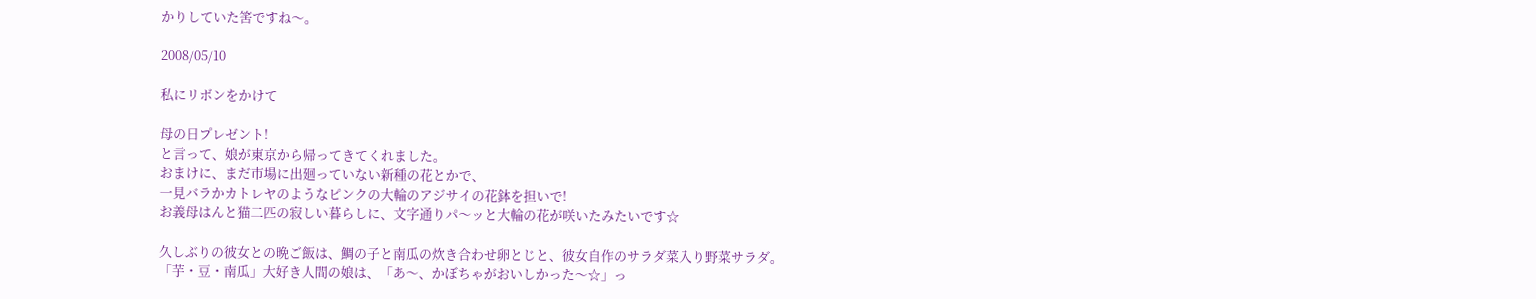かりしていた筈ですね〜。

2008/05/10

私にリボンをかけて

母の日プレゼント!
と言って、娘が東京から帰ってきてくれました。
おまけに、まだ市場に出廻っていない新種の花とかで、
一見バラかカトレヤのようなピンクの大輪のアジサイの花鉢を担いで!
お義母はんと猫二匹の寂しい暮らしに、文字通りパ〜ッと大輪の花が咲いたみたいです☆

久しぶりの彼女との晩ご飯は、鯛の子と南瓜の炊き合わせ卵とじと、彼女自作のサラダ菜入り野菜サラダ。
「芋・豆・南瓜」大好き人間の娘は、「あ〜、かぼちゃがおいしかった〜☆」っ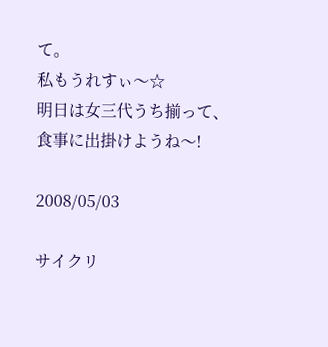て。
私もうれすぃ〜☆
明日は女三代うち揃って、食事に出掛けようね〜!

2008/05/03

サイクリ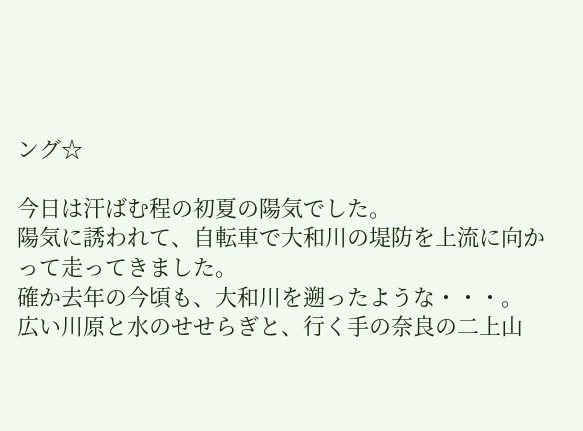ング☆

今日は汗ばむ程の初夏の陽気でした。
陽気に誘われて、自転車で大和川の堤防を上流に向かって走ってきました。
確か去年の今頃も、大和川を遡ったような・・・。
広い川原と水のせせらぎと、行く手の奈良の二上山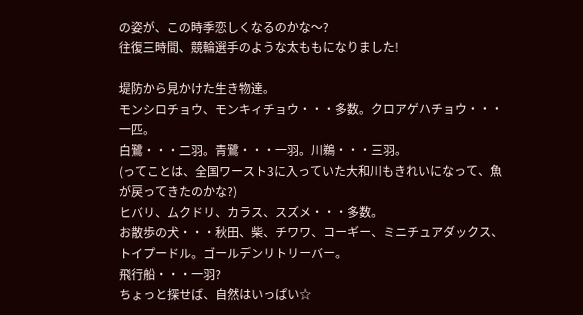の姿が、この時季恋しくなるのかな〜?
往復三時間、競輪選手のような太ももになりました!

堤防から見かけた生き物達。
モンシロチョウ、モンキィチョウ・・・多数。クロアゲハチョウ・・・一匹。
白鷺・・・二羽。青鷺・・・一羽。川鵜・・・三羽。
(ってことは、全国ワースト3に入っていた大和川もきれいになって、魚が戻ってきたのかな?)
ヒバリ、ムクドリ、カラス、スズメ・・・多数。
お散歩の犬・・・秋田、柴、チワワ、コーギー、ミニチュアダックス、トイプードル。ゴールデンリトリーバー。
飛行船・・・一羽?
ちょっと探せば、自然はいっぱい☆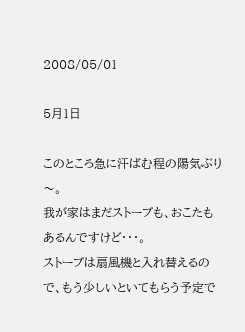2008/05/01

5月1日

このところ急に汗ばむ程の陽気ぶり〜。
我が家はまだストーブも、おこたもあるんですけど・・・。
ストーブは扇風機と入れ替えるので、もう少しいといてもらう予定で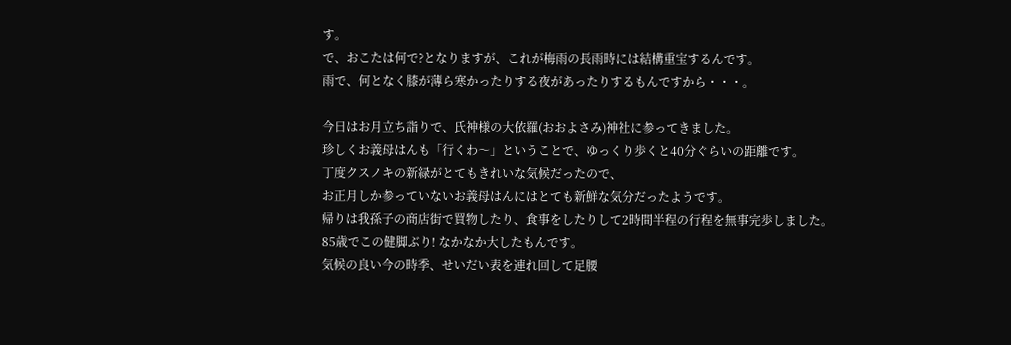す。
で、おこたは何で?となりますが、これが梅雨の長雨時には結構重宝するんです。
雨で、何となく膝が薄ら寒かったりする夜があったりするもんですから・・・。

今日はお月立ち詣りで、氏神様の大依羅(おおよさみ)神社に参ってきました。
珍しくお義母はんも「行くわ〜」ということで、ゆっくり歩くと40分ぐらいの距離です。
丁度クスノキの新緑がとてもきれいな気候だったので、
お正月しか参っていないお義母はんにはとても新鮮な気分だったようです。
帰りは我孫子の商店街で買物したり、食事をしたりして2時間半程の行程を無事完歩しました。
85歳でこの健脚ぶり! なかなか大したもんです。
気候の良い今の時季、せいだい表を連れ回して足腰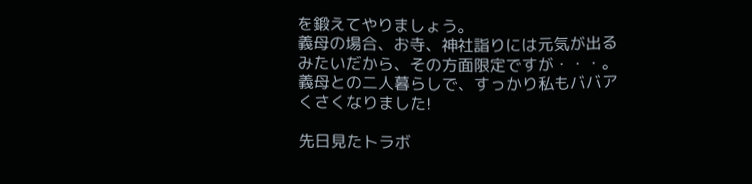を鍛えてやりましょう。
義母の場合、お寺、神社詣りには元気が出るみたいだから、その方面限定ですが・・・。
義母との二人暮らしで、すっかり私もババアくさくなりました!

先日見たトラボ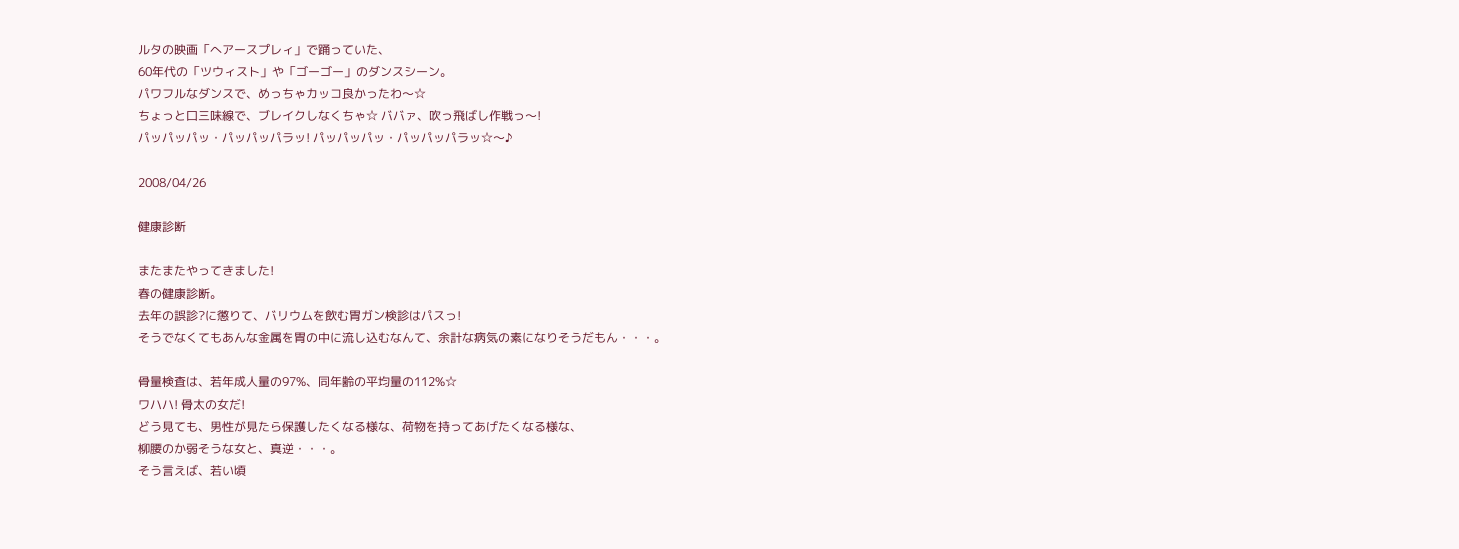ルタの映画「へアースプレィ」で踊っていた、
60年代の「ツウィスト」や「ゴーゴー」のダンスシーン。
パワフルなダンスで、めっちゃカッコ良かったわ〜☆
ちょっと口三味線で、ブレイクしなくちゃ☆ ババァ、吹っ飛ばし作戦っ〜!
パッパッパッ・パッパッパラッ! パッパッパッ・パッパッパラッ☆〜♪

2008/04/26

健康診断

またまたやってきました!
春の健康診断。
去年の誤診?に懲りて、バリウムを飲む胃ガン検診はパスっ!
そうでなくてもあんな金属を胃の中に流し込むなんて、余計な病気の素になりそうだもん・・・。

骨量検査は、若年成人量の97%、同年齢の平均量の112%☆
ワハハ! 骨太の女だ!
どう見ても、男性が見たら保護したくなる様な、荷物を持ってあげたくなる様な、
柳腰のか弱そうな女と、真逆・・・。
そう言えば、若い頃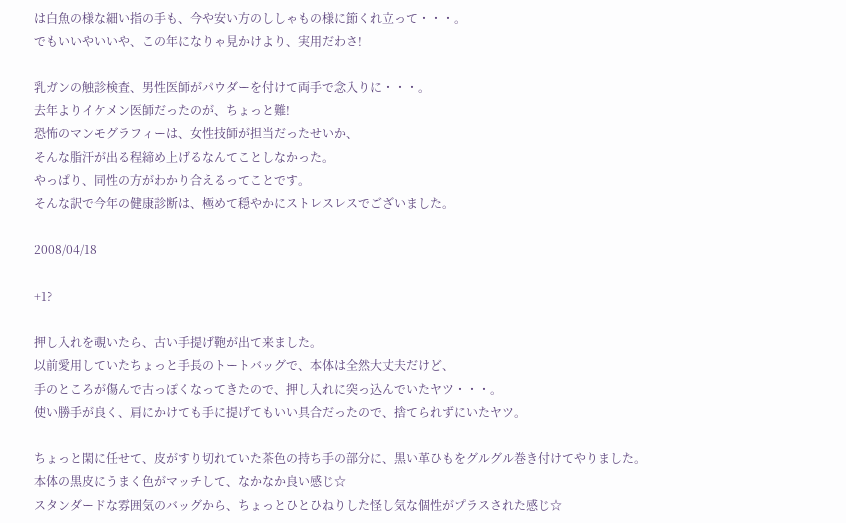は白魚の様な細い指の手も、今や安い方のししゃもの様に節くれ立って・・・。
でもいいやいいや、この年になりゃ見かけより、実用だわさ!

乳ガンの触診検査、男性医師がパウダーを付けて両手で念入りに・・・。
去年よりイケメン医師だったのが、ちょっと難!
恐怖のマンモグラフィーは、女性技師が担当だったせいか、
そんな脂汗が出る程締め上げるなんてことしなかった。
やっぱり、同性の方がわかり合えるってことです。
そんな訳で今年の健康診断は、極めて穏やかにストレスレスでございました。

2008/04/18

+1?

押し入れを覗いたら、古い手提げ鞄が出て来ました。
以前愛用していたちょっと手長のトートバッグで、本体は全然大丈夫だけど、
手のところが傷んで古っぽくなってきたので、押し入れに突っ込んでいたヤツ・・・。
使い勝手が良く、肩にかけても手に提げてもいい具合だったので、捨てられずにいたヤツ。

ちょっと閑に任せて、皮がすり切れていた茶色の持ち手の部分に、黒い革ひもをグルグル巻き付けてやりました。
本体の黒皮にうまく色がマッチして、なかなか良い感じ☆
スタンダードな雰囲気のバッグから、ちょっとひとひねりした怪し気な個性がプラスされた感じ☆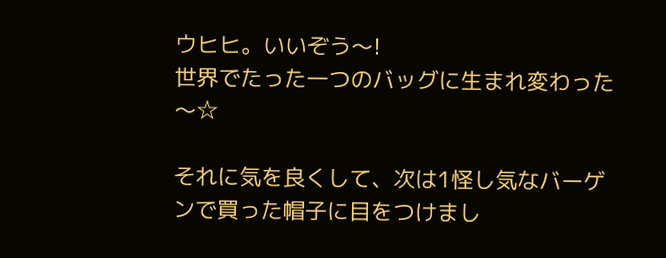ウヒヒ。いいぞう〜!
世界でたった一つのバッグに生まれ変わった〜☆

それに気を良くして、次は1怪し気なバーゲンで買った帽子に目をつけまし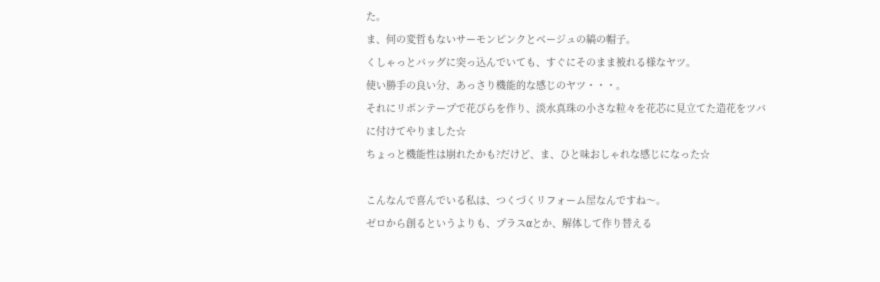た。
ま、何の変哲もないサーモンピンクとベージュの縞の帽子。
くしゃっとバッグに突っ込んでいても、すぐにそのまま被れる様なヤツ。
使い勝手の良い分、あっさり機能的な感じのヤツ・・・。
それにリボンテープで花びらを作り、淡水真珠の小さな粒々を花芯に見立てた造花をツバに付けてやりました☆
ちょっと機能性は崩れたかも?だけど、ま、ひと味おしゃれな感じになった☆

こんなんで喜んでいる私は、つくづくリフォーム屋なんですね〜。
ゼロから創るというよりも、プラスαとか、解体して作り替える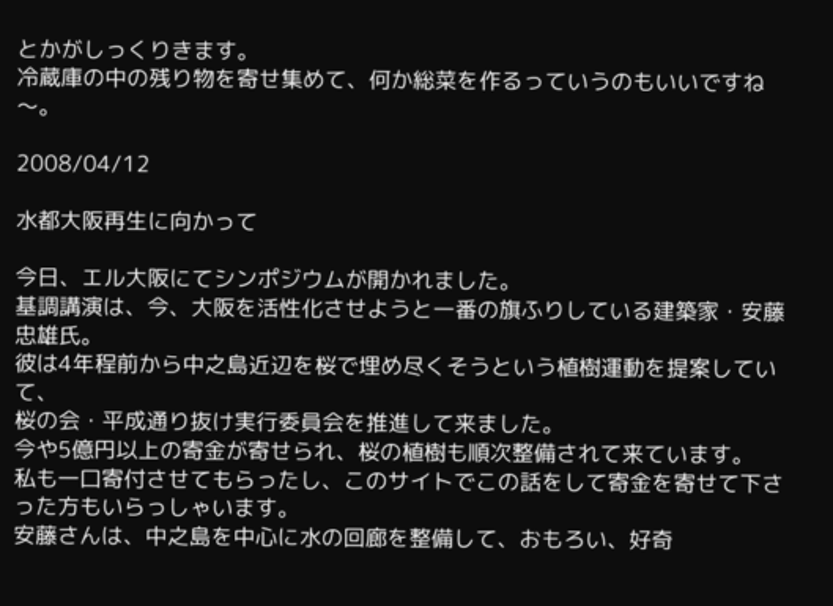とかがしっくりきます。
冷蔵庫の中の残り物を寄せ集めて、何か総菜を作るっていうのもいいですね〜。

2008/04/12

水都大阪再生に向かって

今日、エル大阪にてシンポジウムが開かれました。
基調講演は、今、大阪を活性化させようと一番の旗ふりしている建築家・安藤忠雄氏。
彼は4年程前から中之島近辺を桜で埋め尽くそうという植樹運動を提案していて、
桜の会・平成通り抜け実行委員会を推進して来ました。
今や5億円以上の寄金が寄せられ、桜の植樹も順次整備されて来ています。
私も一口寄付させてもらったし、このサイトでこの話をして寄金を寄せて下さった方もいらっしゃいます。
安藤さんは、中之島を中心に水の回廊を整備して、おもろい、好奇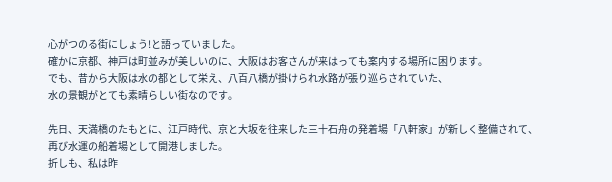心がつのる街にしょう!と語っていました。
確かに京都、神戸は町並みが美しいのに、大阪はお客さんが来はっても案内する場所に困ります。
でも、昔から大阪は水の都として栄え、八百八橋が掛けられ水路が張り巡らされていた、
水の景観がとても素晴らしい街なのです。

先日、天満橋のたもとに、江戸時代、京と大坂を往来した三十石舟の発着場「八軒家」が新しく整備されて、
再び水運の船着場として開港しました。
折しも、私は昨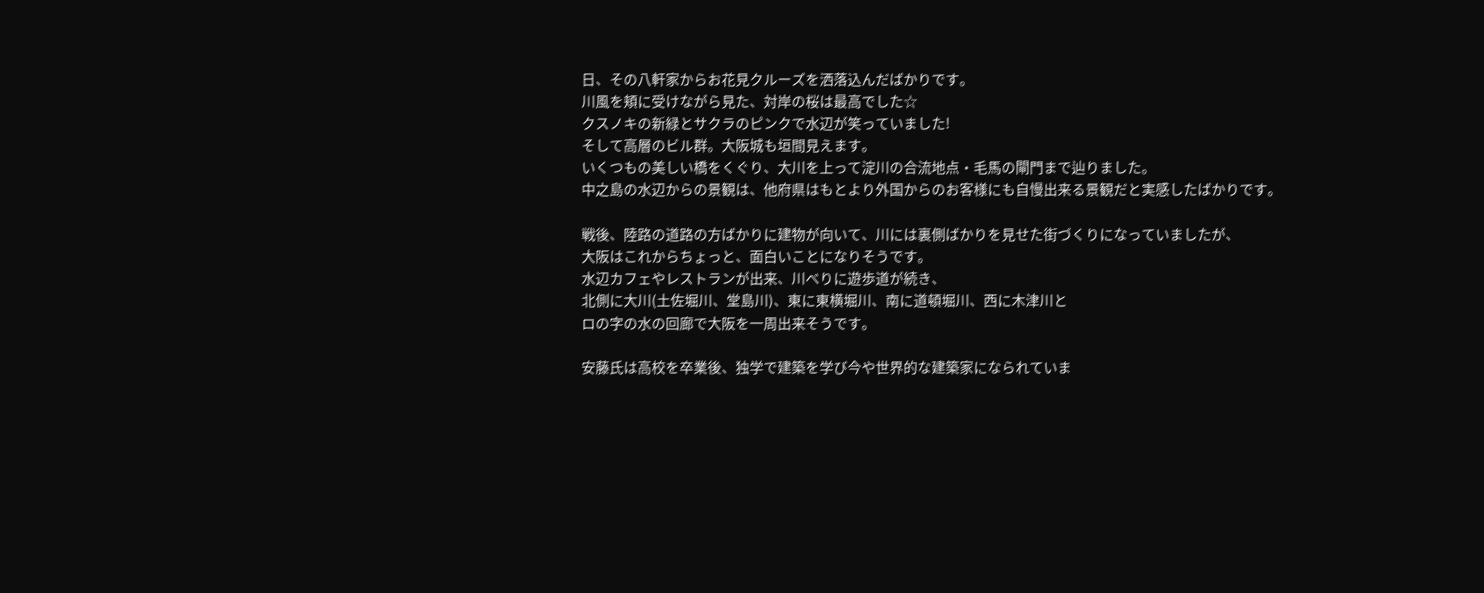日、その八軒家からお花見クルーズを洒落込んだばかりです。
川風を頬に受けながら見た、対岸の桜は最高でした☆
クスノキの新緑とサクラのピンクで水辺が笑っていました!
そして高層のビル群。大阪城も垣間見えます。
いくつもの美しい橋をくぐり、大川を上って淀川の合流地点・毛馬の閘門まで辿りました。
中之島の水辺からの景観は、他府県はもとより外国からのお客様にも自慢出来る景観だと実感したばかりです。

戦後、陸路の道路の方ばかりに建物が向いて、川には裏側ばかりを見せた街づくりになっていましたが、
大阪はこれからちょっと、面白いことになりそうです。
水辺カフェやレストランが出来、川べりに遊歩道が続き、
北側に大川(土佐堀川、堂島川)、東に東横堀川、南に道頓堀川、西に木津川と
ロの字の水の回廊で大阪を一周出来そうです。

安藤氏は高校を卒業後、独学で建築を学び今や世界的な建築家になられていま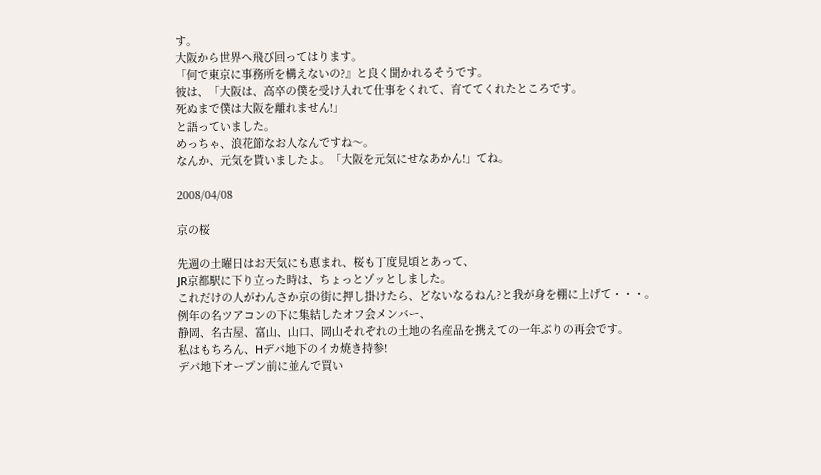す。
大阪から世界へ飛び回ってはります。
「何で東京に事務所を構えないの?』と良く聞かれるそうです。
彼は、「大阪は、高卒の僕を受け入れて仕事をくれて、育ててくれたところです。
死ぬまで僕は大阪を離れません!」
と語っていました。
めっちゃ、浪花節なお人なんですね〜。
なんか、元気を貰いましたよ。「大阪を元気にせなあかん!」てね。

2008/04/08

京の桜

先週の土曜日はお天気にも恵まれ、桜も丁度見頃とあって、
JR京都駅に下り立った時は、ちょっとゾッとしました。
これだけの人がわんさか京の街に押し掛けたら、どないなるねん?と我が身を棚に上げて・・・。
例年の名ツアコンの下に集結したオフ会メンバー、
静岡、名古屋、富山、山口、岡山それぞれの土地の名産品を携えての一年ぶりの再会です。
私はもちろん、Hデパ地下のイカ焼き持参!
デパ地下オープン前に並んで買い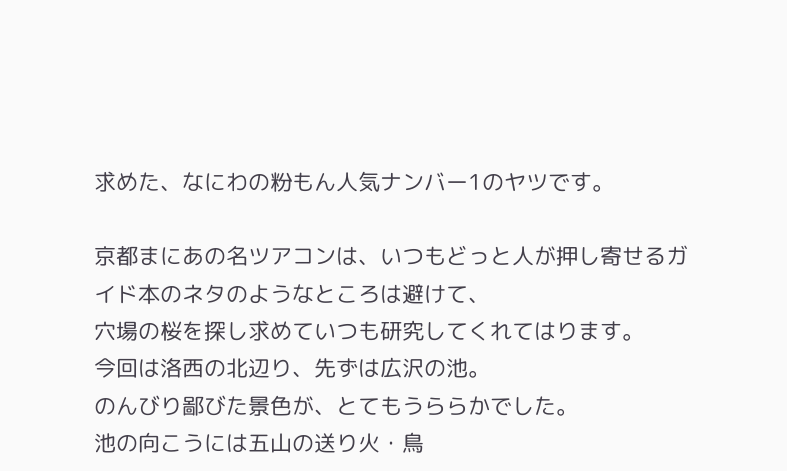求めた、なにわの粉もん人気ナンバー1のヤツです。

京都まにあの名ツアコンは、いつもどっと人が押し寄せるガイド本のネタのようなところは避けて、
穴場の桜を探し求めていつも研究してくれてはります。
今回は洛西の北辺り、先ずは広沢の池。
のんびり鄙びた景色が、とてもうららかでした。
池の向こうには五山の送り火・鳥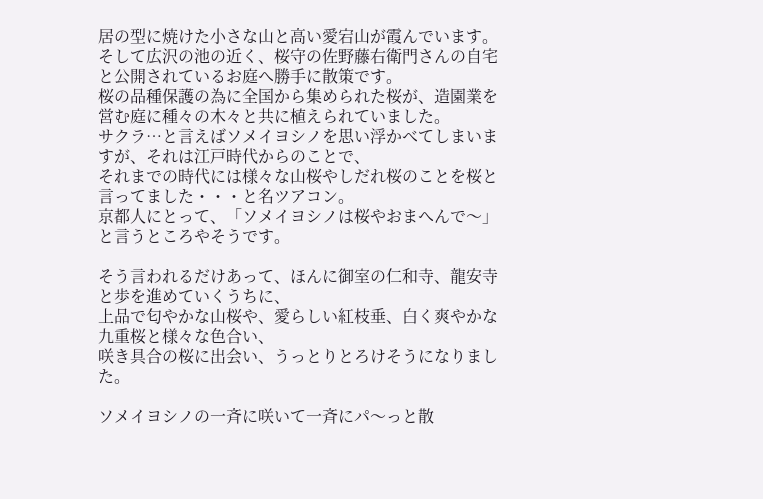居の型に焼けた小さな山と高い愛宕山が霞んでいます。
そして広沢の池の近く、桜守の佐野藤右衛門さんの自宅と公開されているお庭へ勝手に散策です。
桜の品種保護の為に全国から集められた桜が、造園業を営む庭に種々の木々と共に植えられていました。
サクラ…と言えばソメイヨシノを思い浮かべてしまいますが、それは江戸時代からのことで、
それまでの時代には様々な山桜やしだれ桜のことを桜と言ってました・・・と名ツアコン。
京都人にとって、「ソメイヨシノは桜やおまへんで〜」と言うところやそうです。

そう言われるだけあって、ほんに御室の仁和寺、龍安寺と歩を進めていくうちに、
上品で匂やかな山桜や、愛らしい紅枝垂、白く爽やかな九重桜と様々な色合い、
咲き具合の桜に出会い、うっとりとろけそうになりました。

ソメイヨシノの一斉に咲いて一斉にパ〜っと散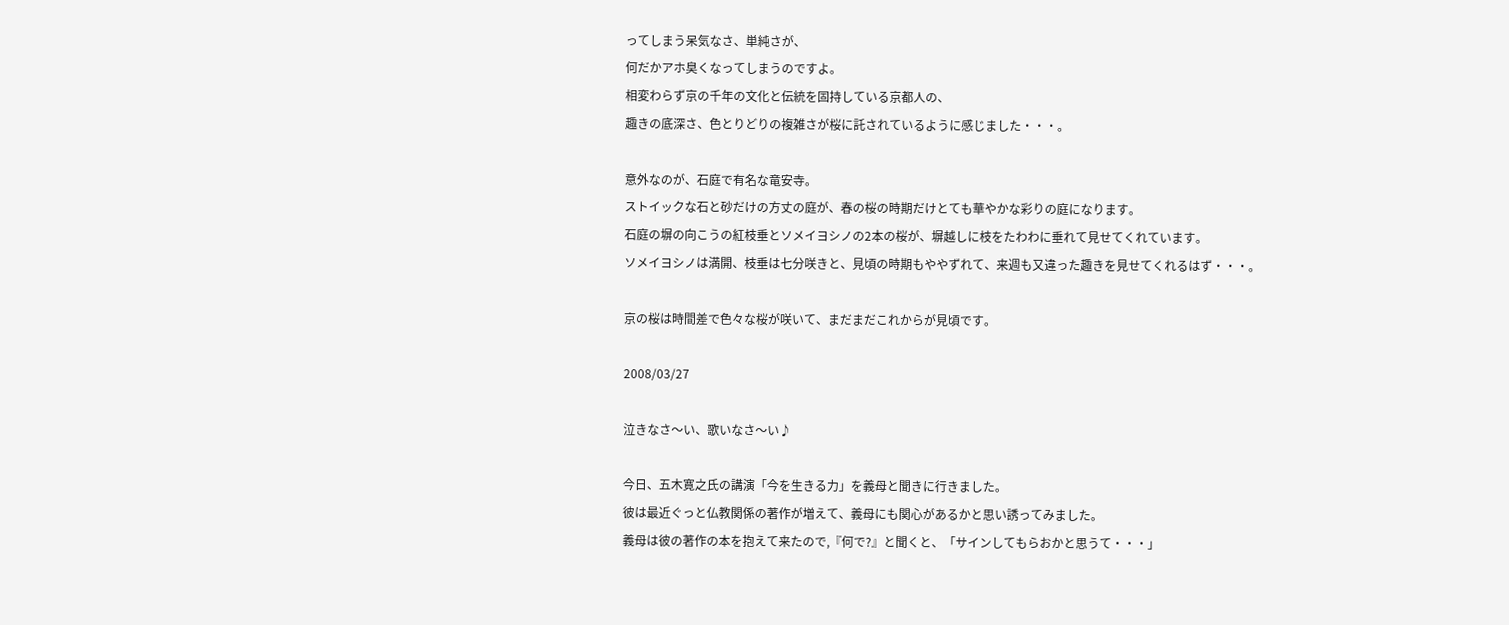ってしまう呆気なさ、単純さが、
何だかアホ臭くなってしまうのですよ。
相変わらず京の千年の文化と伝統を固持している京都人の、
趣きの底深さ、色とりどりの複雑さが桜に託されているように感じました・・・。

意外なのが、石庭で有名な竜安寺。
ストイックな石と砂だけの方丈の庭が、春の桜の時期だけとても華やかな彩りの庭になります。
石庭の塀の向こうの紅枝垂とソメイヨシノの2本の桜が、塀越しに枝をたわわに垂れて見せてくれています。
ソメイヨシノは満開、枝垂は七分咲きと、見頃の時期もややずれて、来週も又違った趣きを見せてくれるはず・・・。

京の桜は時間差で色々な桜が咲いて、まだまだこれからが見頃です。

2008/03/27

泣きなさ〜い、歌いなさ〜い♪

今日、五木寛之氏の講演「今を生きる力」を義母と聞きに行きました。
彼は最近ぐっと仏教関係の著作が増えて、義母にも関心があるかと思い誘ってみました。
義母は彼の著作の本を抱えて来たので,『何で?』と聞くと、「サインしてもらおかと思うて・・・」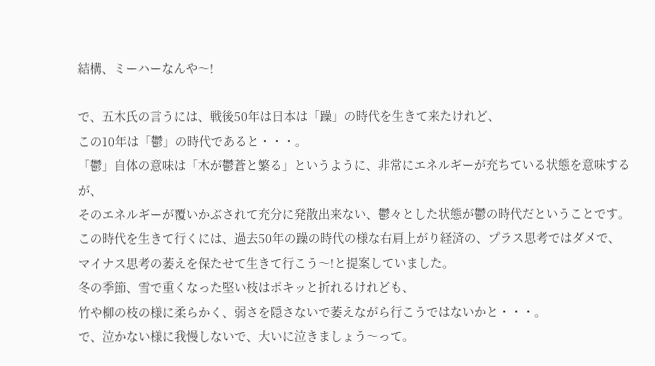結構、ミーハーなんや〜!

で、五木氏の言うには、戦後50年は日本は「躁」の時代を生きて来たけれど、
この10年は「鬱」の時代であると・・・。
「鬱」自体の意味は「木が鬱蒼と繁る」というように、非常にエネルギーが充ちている状態を意味するが、
そのエネルギーが覆いかぶされて充分に発散出来ない、鬱々とした状態が鬱の時代だということです。
この時代を生きて行くには、過去50年の躁の時代の様な右肩上がり経済の、プラス思考ではダメで、
マイナス思考の萎えを保たせて生きて行こう〜!と提案していました。
冬の季節、雪で重くなった堅い枝はポキッと折れるけれども、
竹や柳の枝の様に柔らかく、弱さを隠さないで萎えながら行こうではないかと・・・。
で、泣かない様に我慢しないで、大いに泣きましょう〜って。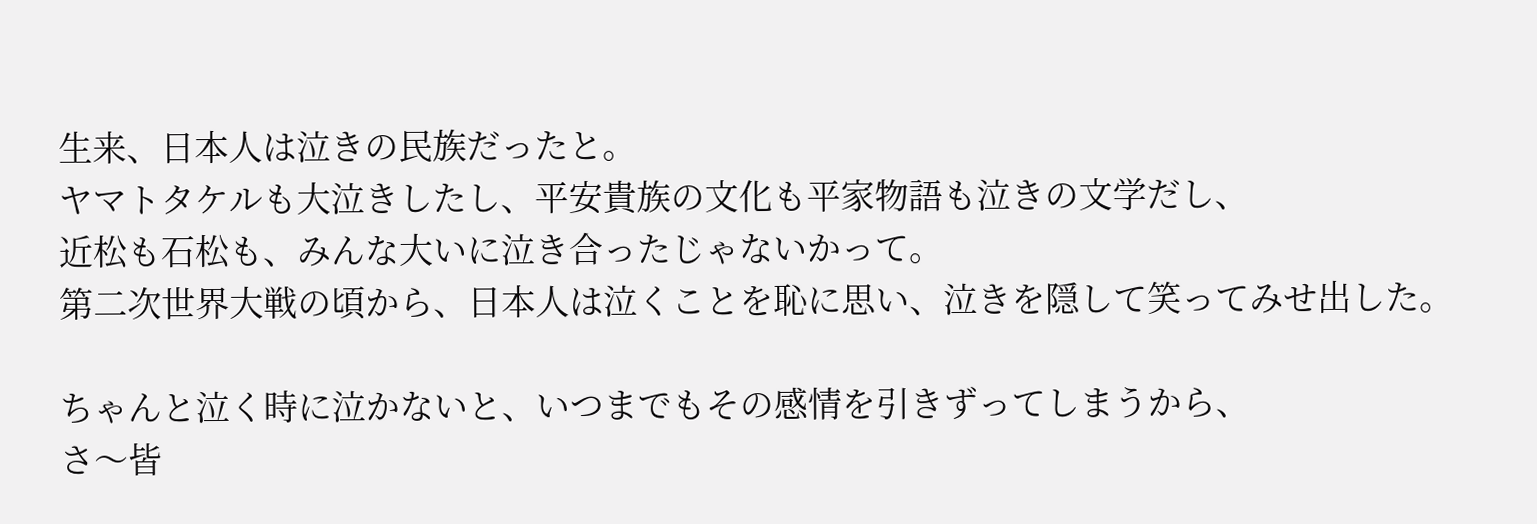生来、日本人は泣きの民族だったと。
ヤマトタケルも大泣きしたし、平安貴族の文化も平家物語も泣きの文学だし、
近松も石松も、みんな大いに泣き合ったじゃないかって。
第二次世界大戦の頃から、日本人は泣くことを恥に思い、泣きを隠して笑ってみせ出した。

ちゃんと泣く時に泣かないと、いつまでもその感情を引きずってしまうから、
さ〜皆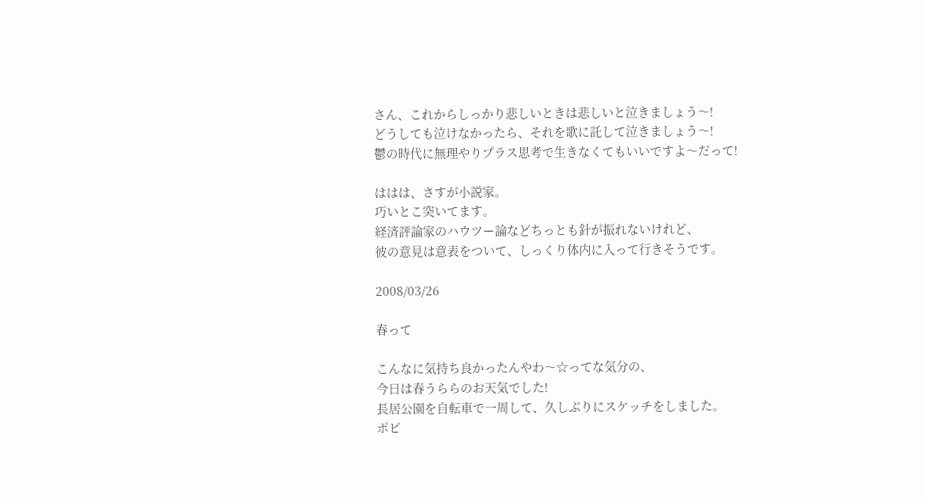さん、これからしっかり悲しいときは悲しいと泣きましょう〜!
どうしても泣けなかったら、それを歌に託して泣きましょう〜!
鬱の時代に無理やりプラス思考で生きなくてもいいですよ〜だって!

ははは、さすが小説家。
巧いとこ突いてます。
経済評論家のハウツー論などちっとも針が振れないけれど、
彼の意見は意表をついて、しっくり体内に入って行きそうです。

2008/03/26

春って

こんなに気持ち良かったんやわ〜☆ってな気分の、
今日は春うららのお天気でした!
長居公園を自転車で一周して、久しぶりにスケッチをしました。
ポピ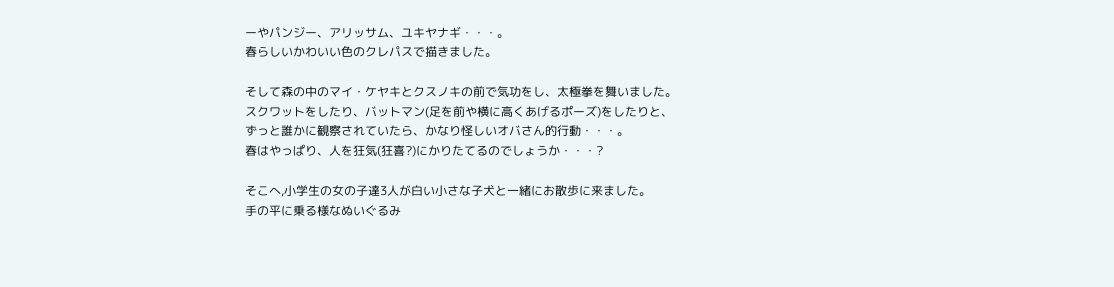ーやパンジー、アリッサム、ユキヤナギ・・・。
春らしいかわいい色のクレパスで描きました。

そして森の中のマイ・ケヤキとクスノキの前で気功をし、太極拳を舞いました。
スクワットをしたり、バットマン(足を前や横に高くあげるポーズ)をしたりと、
ずっと誰かに観察されていたら、かなり怪しいオバさん的行動・・・。
春はやっぱり、人を狂気(狂喜?)にかりたてるのでしょうか・・・?

そこへ,小学生の女の子達3人が白い小さな子犬と一緒にお散歩に来ました。
手の平に乗る様なぬいぐるみ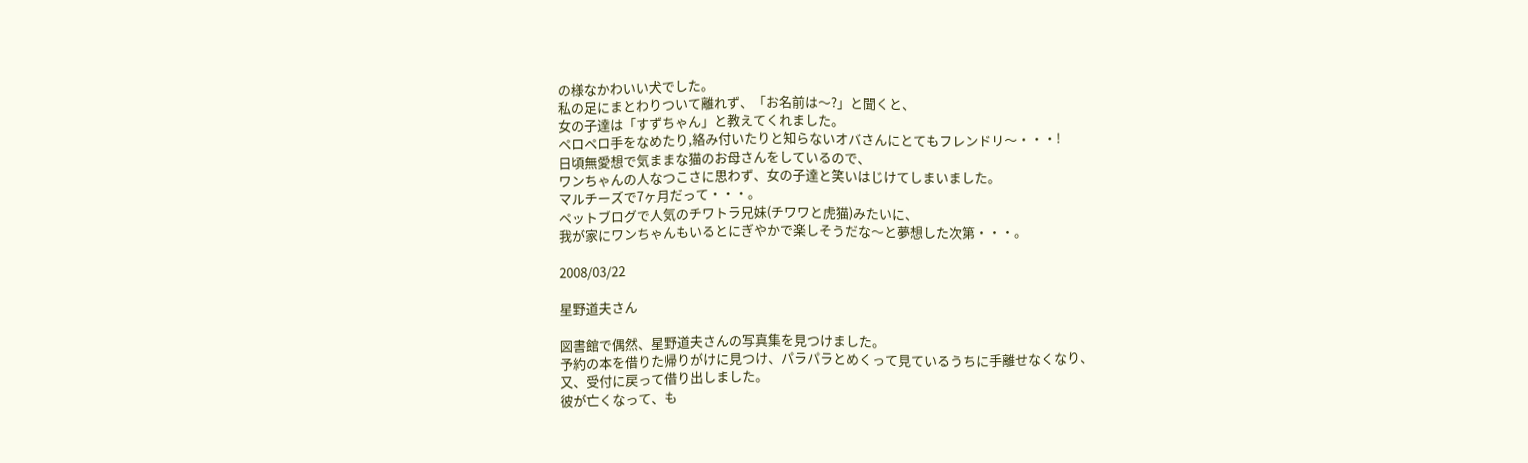の様なかわいい犬でした。
私の足にまとわりついて離れず、「お名前は〜?」と聞くと、
女の子達は「すずちゃん」と教えてくれました。
ペロペロ手をなめたり,絡み付いたりと知らないオバさんにとてもフレンドリ〜・・・!
日頃無愛想で気ままな猫のお母さんをしているので、
ワンちゃんの人なつこさに思わず、女の子達と笑いはじけてしまいました。
マルチーズで7ヶ月だって・・・。
ペットブログで人気のチワトラ兄妹(チワワと虎猫)みたいに、
我が家にワンちゃんもいるとにぎやかで楽しそうだな〜と夢想した次第・・・。

2008/03/22

星野道夫さん

図書館で偶然、星野道夫さんの写真集を見つけました。
予約の本を借りた帰りがけに見つけ、パラパラとめくって見ているうちに手離せなくなり、
又、受付に戻って借り出しました。
彼が亡くなって、も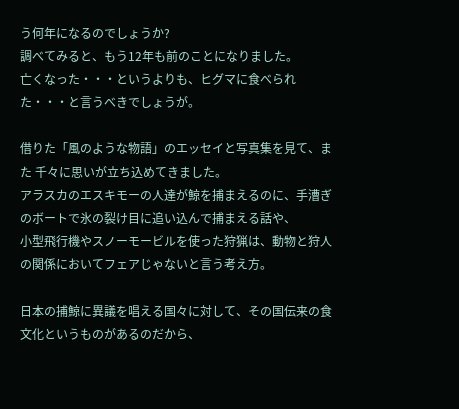う何年になるのでしょうか?
調べてみると、もう12年も前のことになりました。
亡くなった・・・というよりも、ヒグマに食べられた・・・と言うべきでしょうが。

借りた「風のような物語」のエッセイと写真集を見て、また 千々に思いが立ち込めてきました。
アラスカのエスキモーの人達が鯨を捕まえるのに、手漕ぎのボートで氷の裂け目に追い込んで捕まえる話や、
小型飛行機やスノーモービルを使った狩猟は、動物と狩人の関係においてフェアじゃないと言う考え方。

日本の捕鯨に異議を唱える国々に対して、その国伝来の食文化というものがあるのだから、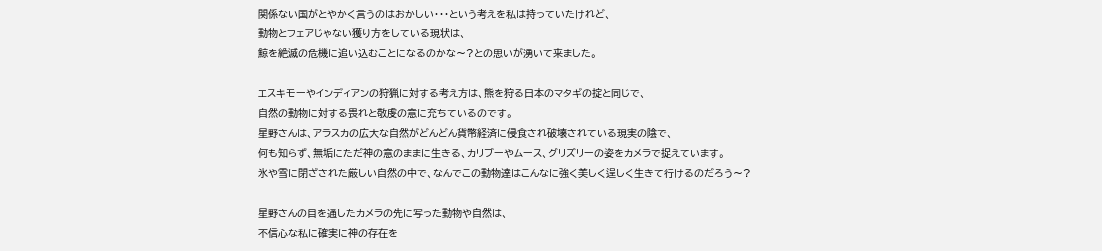関係ない国がとやかく言うのはおかしい・・・という考えを私は持っていたけれど、
動物とフェアじゃない獲り方をしている現状は、
鯨を絶滅の危機に追い込むことになるのかな〜?との思いが湧いて来ました。

エスキモーやインディアンの狩猟に対する考え方は、熊を狩る日本のマタギの掟と同じで、
自然の動物に対する畏れと敬虔の意に充ちているのです。
星野さんは、アラスカの広大な自然がどんどん貨幣経済に侵食され破壊されている現実の陰で、
何も知らず、無垢にただ神の意のままに生きる、カリブーやムース、グリズリーの姿をカメラで捉えています。
氷や雪に閉ざされた厳しい自然の中で、なんでこの動物達はこんなに強く美しく逞しく生きて行けるのだろう〜?

星野さんの目を通したカメラの先に写った動物や自然は、
不信心な私に確実に神の存在を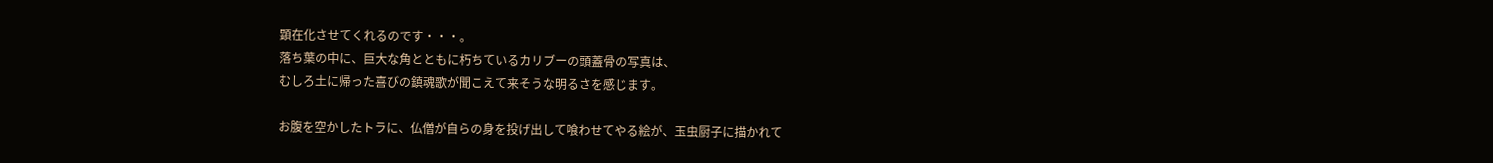顕在化させてくれるのです・・・。
落ち葉の中に、巨大な角とともに朽ちているカリブーの頭蓋骨の写真は、
むしろ土に帰った喜びの鎮魂歌が聞こえて来そうな明るさを感じます。

お腹を空かしたトラに、仏僧が自らの身を投げ出して喰わせてやる絵が、玉虫厨子に描かれて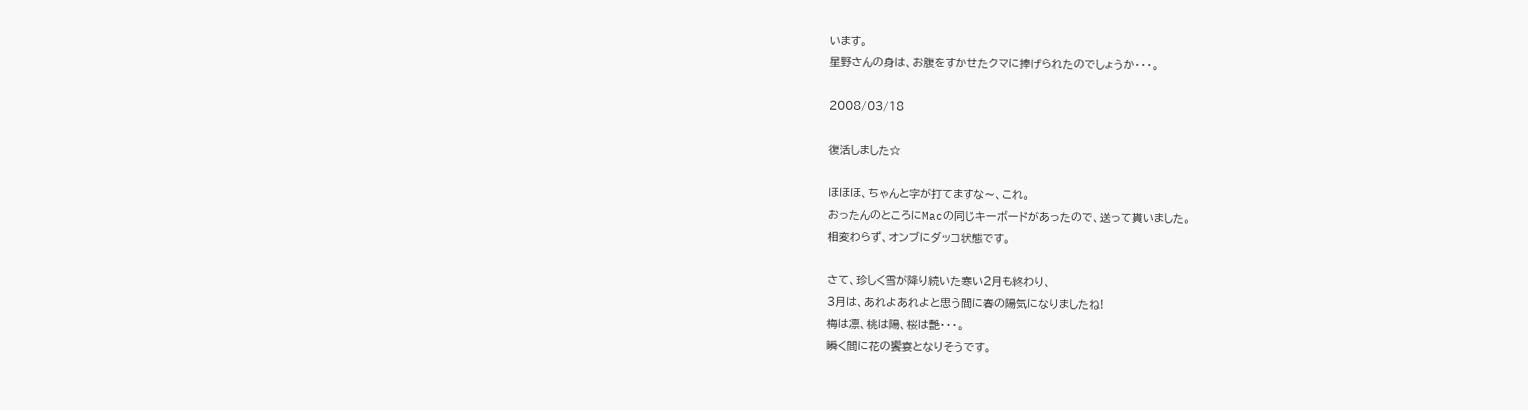います。
星野さんの身は、お腹をすかせたクマに捧げられたのでしょうか・・・。

2008/03/18

復活しました☆

ほほほ、ちゃんと字が打てますな〜、これ。
おったんのところにMacの同じキーボードがあったので、送って貰いました。
相変わらず、オンブにダッコ状態です。

さて、珍しく雪が降り続いた寒い2月も終わり、
3月は、あれよあれよと思う間に春の陽気になりましたね!
梅は凛、桃は陽、桜は艶・・・。
瞬く間に花の饗宴となりそうです。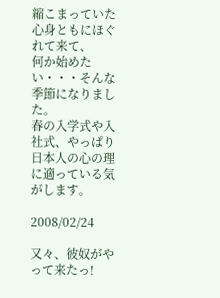縮こまっていた心身ともにほぐれて来て、
何か始めたい・・・そんな季節になりました。
春の入学式や入社式、やっぱり日本人の心の理に適っている気がします。

2008/02/24

又々、彼奴がやって来たっ!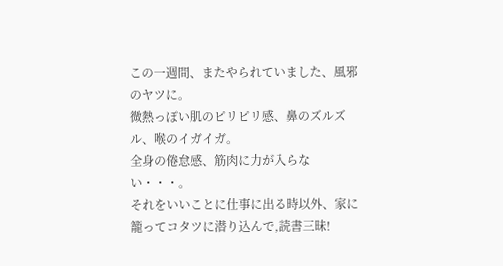この一週間、またやられていました、風邪のヤツに。
微熱っぽい肌のピリピリ感、鼻のズルズル、喉のイガイガ。
全身の倦怠感、筋肉に力が入らない・・・。
それをいいことに仕事に出る時以外、家に籠ってコタツに潜り込んで,読書三昧!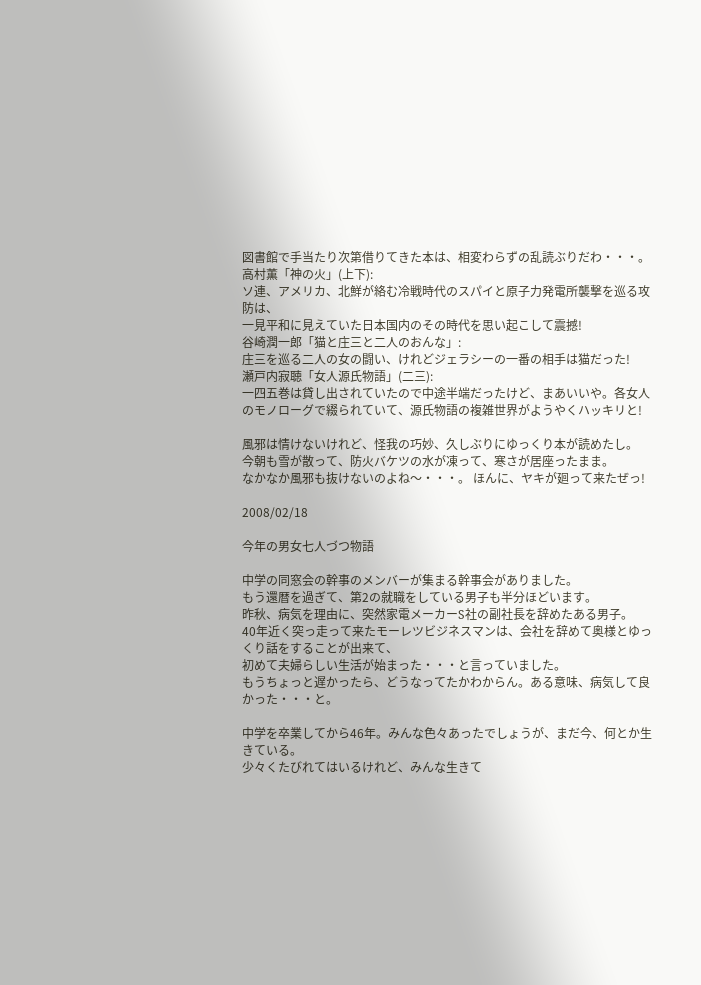図書館で手当たり次第借りてきた本は、相変わらずの乱読ぶりだわ・・・。
高村薫「神の火」(上下):
ソ連、アメリカ、北鮮が絡む冷戦時代のスパイと原子力発電所襲撃を巡る攻防は、
一見平和に見えていた日本国内のその時代を思い起こして震撼!
谷崎潤一郎「猫と庄三と二人のおんな」:
庄三を巡る二人の女の闘い、けれどジェラシーの一番の相手は猫だった!
瀬戸内寂聴「女人源氏物語」(二三):
一四五巻は貸し出されていたので中途半端だったけど、まあいいや。各女人
のモノローグで綴られていて、源氏物語の複雑世界がようやくハッキリと!

風邪は情けないけれど、怪我の巧妙、久しぶりにゆっくり本が読めたし。
今朝も雪が散って、防火バケツの水が凍って、寒さが居座ったまま。
なかなか風邪も抜けないのよね〜・・・。 ほんに、ヤキが廻って来たぜっ!

2008/02/18

今年の男女七人づつ物語

中学の同窓会の幹事のメンバーが集まる幹事会がありました。
もう還暦を過ぎて、第2の就職をしている男子も半分ほどいます。
昨秋、病気を理由に、突然家電メーカーS社の副社長を辞めたある男子。
40年近く突っ走って来たモーレツビジネスマンは、会社を辞めて奥様とゆっくり話をすることが出来て、
初めて夫婦らしい生活が始まった・・・と言っていました。
もうちょっと遅かったら、どうなってたかわからん。ある意味、病気して良かった・・・と。

中学を卒業してから46年。みんな色々あったでしょうが、まだ今、何とか生きている。
少々くたびれてはいるけれど、みんな生きて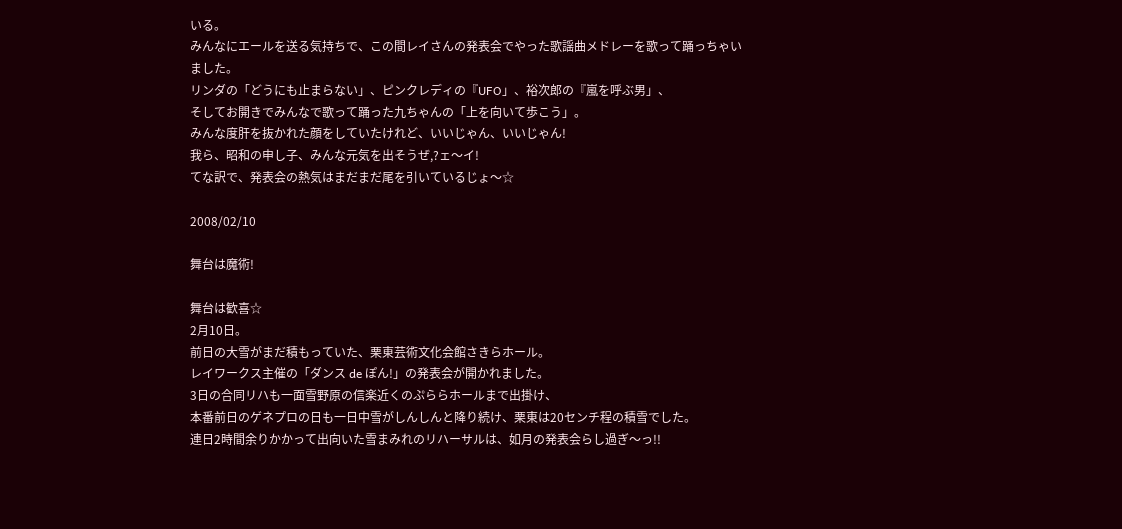いる。
みんなにエールを送る気持ちで、この間レイさんの発表会でやった歌謡曲メドレーを歌って踊っちゃいました。
リンダの「どうにも止まらない」、ピンクレディの『UFO」、裕次郎の『嵐を呼ぶ男」、
そしてお開きでみんなで歌って踊った九ちゃんの「上を向いて歩こう」。
みんな度肝を抜かれた顔をしていたけれど、いいじゃん、いいじゃん!
我ら、昭和の申し子、みんな元気を出そうぜ,?ェ〜イ!
てな訳で、発表会の熱気はまだまだ尾を引いているじょ〜☆

2008/02/10

舞台は魔術!

舞台は歓喜☆
2月10日。
前日の大雪がまだ積もっていた、栗東芸術文化会館さきらホール。
レイワークス主催の「ダンス de ぽん!」の発表会が開かれました。
3日の合同リハも一面雪野原の信楽近くのぷららホールまで出掛け、
本番前日のゲネプロの日も一日中雪がしんしんと降り続け、栗東は20センチ程の積雪でした。
連日2時間余りかかって出向いた雪まみれのリハーサルは、如月の発表会らし過ぎ〜っ!!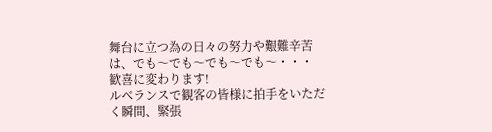舞台に立つ為の日々の努力や艱難辛苦は、でも〜でも〜でも〜でも〜・・・
歓喜に変わります!
ルベランスで観客の皆様に拍手をいただく瞬間、緊張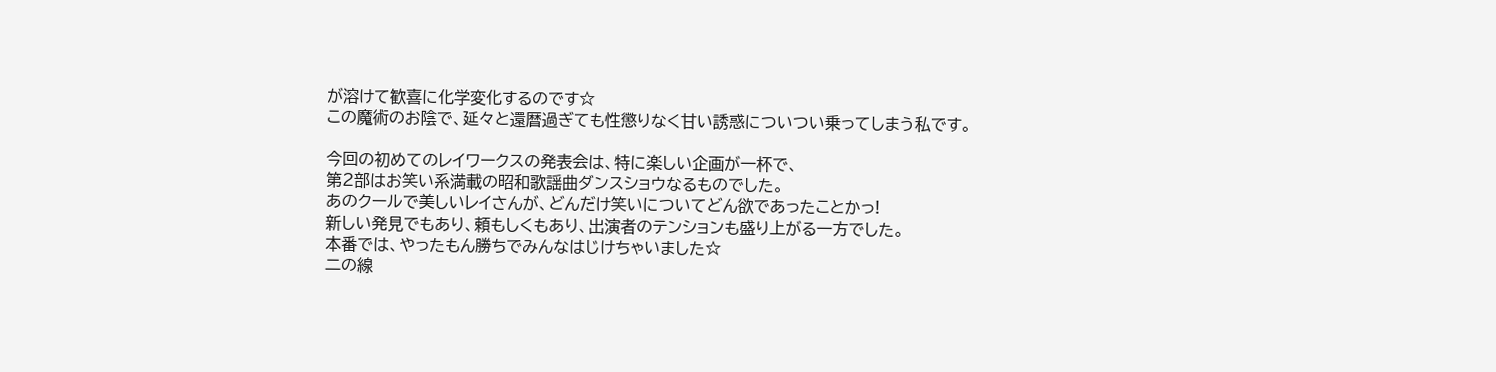が溶けて歓喜に化学変化するのです☆
この魔術のお陰で、延々と還暦過ぎても性懲りなく甘い誘惑についつい乗ってしまう私です。

今回の初めてのレイワークスの発表会は、特に楽しい企画が一杯で、
第2部はお笑い系満載の昭和歌謡曲ダンスショウなるものでした。
あのクールで美しいレイさんが、どんだけ笑いについてどん欲であったことかっ!
新しい発見でもあり、頼もしくもあり、出演者のテンションも盛り上がる一方でした。
本番では、やったもん勝ちでみんなはじけちゃいました☆
二の線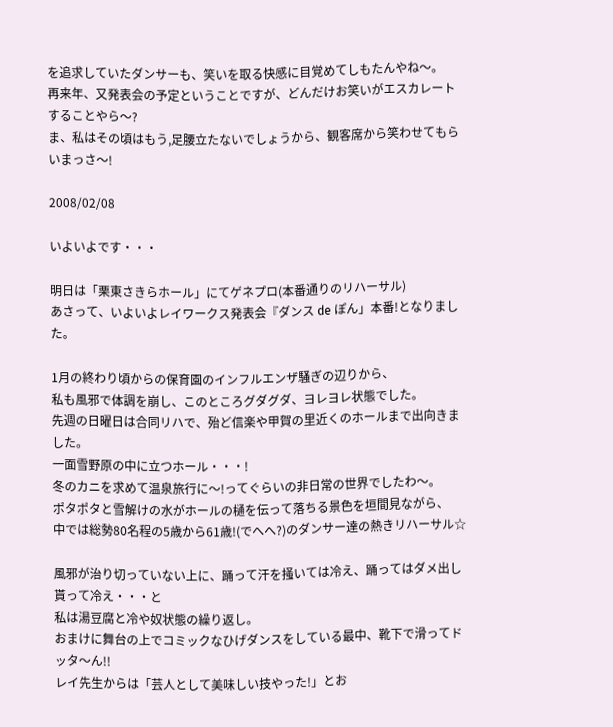を追求していたダンサーも、笑いを取る快感に目覚めてしもたんやね〜。
再来年、又発表会の予定ということですが、どんだけお笑いがエスカレートすることやら〜?
ま、私はその頃はもう,足腰立たないでしょうから、観客席から笑わせてもらいまっさ〜!

2008/02/08

いよいよです・・・

明日は「栗東さきらホール」にてゲネプロ(本番通りのリハーサル)
あさって、いよいよレイワークス発表会『ダンス de ぽん」本番!となりました。

1月の終わり頃からの保育園のインフルエンザ騒ぎの辺りから、
私も風邪で体調を崩し、このところグダグダ、ヨレヨレ状態でした。
先週の日曜日は合同リハで、殆ど信楽や甲賀の里近くのホールまで出向きました。
一面雪野原の中に立つホール・・・!
冬のカニを求めて温泉旅行に〜!ってぐらいの非日常の世界でしたわ〜。
ポタポタと雪解けの水がホールの樋を伝って落ちる景色を垣間見ながら、
中では総勢80名程の5歳から61歳!(でへへ?)のダンサー達の熱きリハーサル☆

風邪が治り切っていない上に、踊って汗を掻いては冷え、踊ってはダメ出し貰って冷え・・・と
私は湯豆腐と冷や奴状態の繰り返し。
おまけに舞台の上でコミックなひげダンスをしている最中、靴下で滑ってドッタ〜ん!!
レイ先生からは「芸人として美味しい技やった!」とお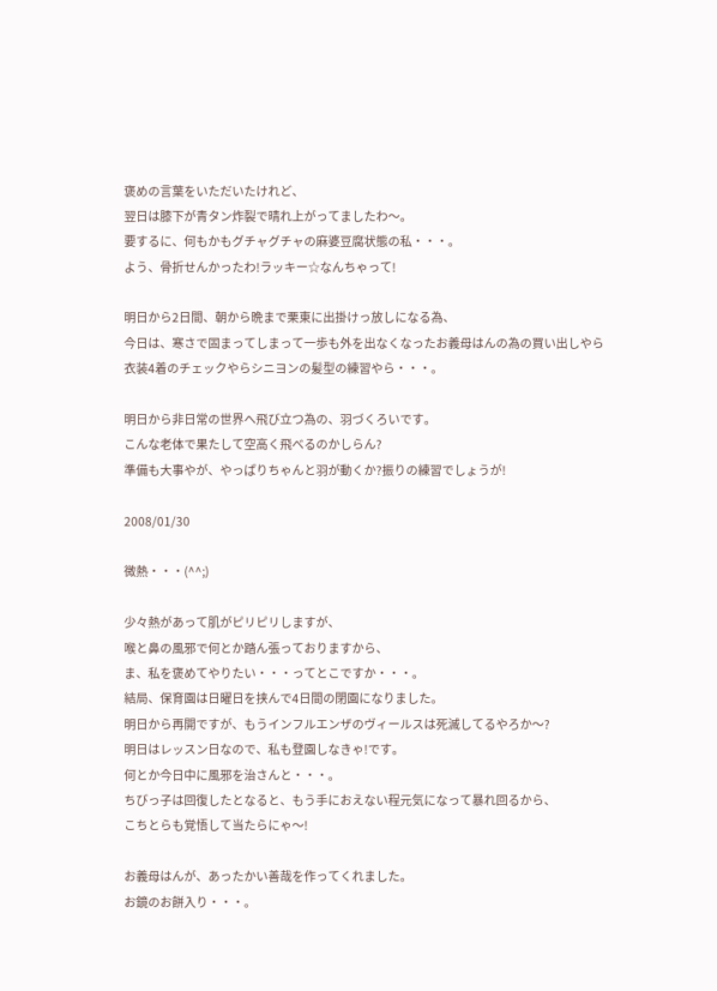褒めの言葉をいただいたけれど、
翌日は膝下が青タン炸裂で晴れ上がってましたわ〜。
要するに、何もかもグチャグチャの麻婆豆腐状態の私・・・。
よう、骨折せんかったわ!ラッキー☆なんちゃって!

明日から2日間、朝から晩まで栗東に出掛けっ放しになる為、
今日は、寒さで固まってしまって一歩も外を出なくなったお義母はんの為の買い出しやら
衣装4着のチェックやらシニヨンの髪型の練習やら・・・。

明日から非日常の世界へ飛び立つ為の、羽づくろいです。
こんな老体で果たして空高く飛べるのかしらん?
準備も大事やが、やっぱりちゃんと羽が動くか?振りの練習でしょうが!

2008/01/30

微熱・・・(^^;)

少々熱があって肌がピリピリしますが、
喉と鼻の風邪で何とか踏ん張っておりますから、
ま、私を褒めてやりたい・・・ってとこですか・・・。
結局、保育園は日曜日を挟んで4日間の閉園になりました。
明日から再開ですが、もうインフルエンザのヴィールスは死滅してるやろか〜?
明日はレッスン日なので、私も登園しなきゃ!です。
何とか今日中に風邪を治さんと・・・。
ちびっ子は回復したとなると、もう手におえない程元気になって暴れ回るから、
こちとらも覚悟して当たらにゃ〜!

お義母はんが、あったかい善哉を作ってくれました。
お鏡のお餅入り・・・。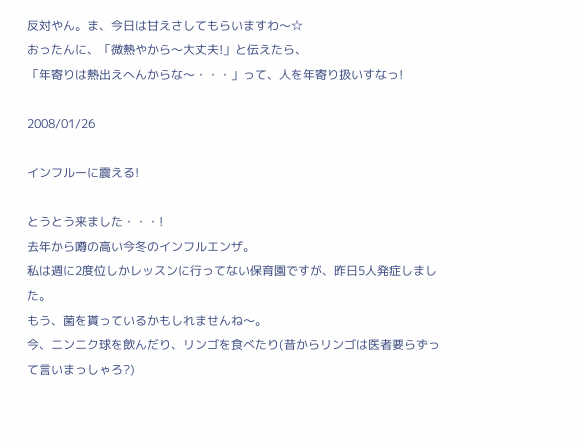反対やん。ま、今日は甘えさしてもらいますわ〜☆
おったんに、「微熱やから〜大丈夫!」と伝えたら、
「年寄りは熱出えへんからな〜・・・」って、人を年寄り扱いすなっ!

2008/01/26

インフルーに震える!

とうとう来ました・・・!
去年から噂の高い今冬のインフルエンザ。
私は週に2度位しかレッスンに行ってない保育園ですが、昨日5人発症しました。
もう、菌を貰っているかもしれませんね〜。
今、ニンニク球を飲んだり、リンゴを食べたり(昔からリンゴは医者要らずって言いまっしゃろ?)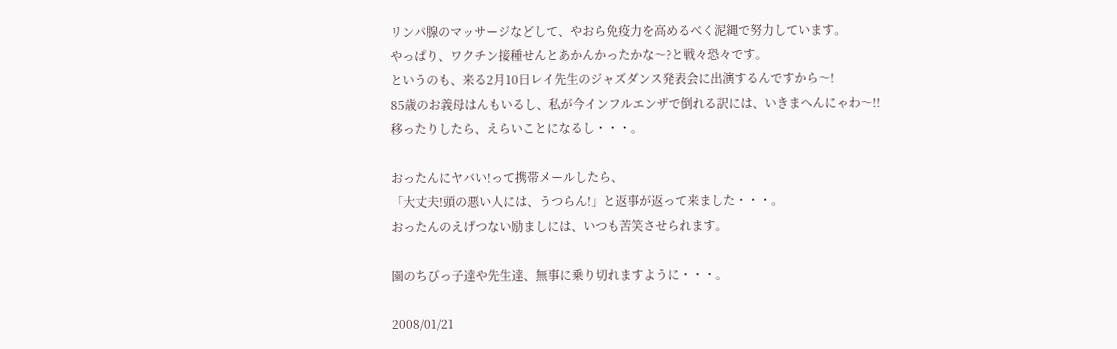リンパ腺のマッサージなどして、やおら免疫力を高めるべく泥縄で努力しています。
やっぱり、ワクチン接種せんとあかんかったかな〜?と戦々恐々です。
というのも、来る2月10日レイ先生のジャズダンス発表会に出演するんですから〜!
85歳のお義母はんもいるし、私が今インフルエンザで倒れる訳には、いきまへんにゃわ〜!!
移ったりしたら、えらいことになるし・・・。

おったんにヤバい!って携帯メールしたら、
「大丈夫!頭の悪い人には、うつらん!」と返事が返って来ました・・・。
おったんのえげつない励ましには、いつも苦笑させられます。

園のちびっ子達や先生達、無事に乗り切れますように・・・。

2008/01/21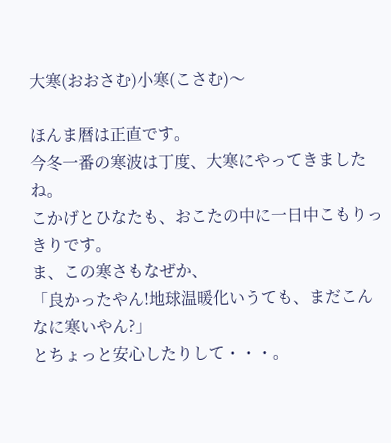大寒(おおさむ)小寒(こさむ)〜

ほんま暦は正直です。
今冬一番の寒波は丁度、大寒にやってきましたね。
こかげとひなたも、おこたの中に一日中こもりっきりです。
ま、この寒さもなぜか、
「良かったやん!地球温暖化いうても、まだこんなに寒いやん?」
とちょっと安心したりして・・・。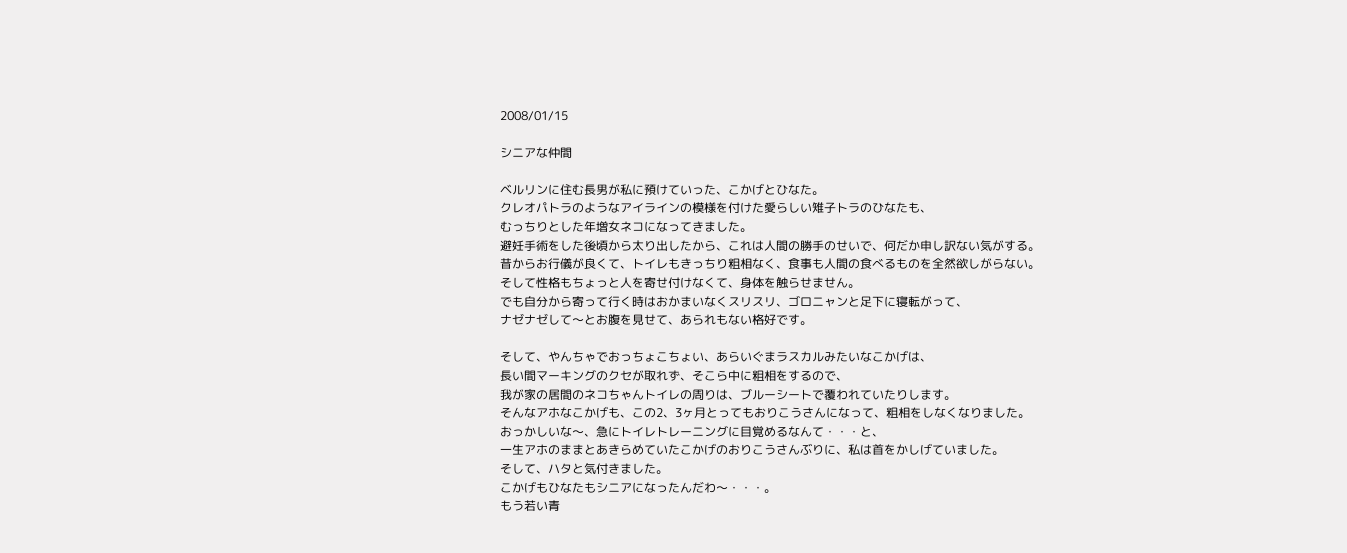2008/01/15

シニアな仲間

ベルリンに住む長男が私に預けていった、こかげとひなた。
クレオパトラのようなアイラインの模様を付けた愛らしい雉子トラのひなたも、
むっちりとした年増女ネコになってきました。
避妊手術をした後頃から太り出したから、これは人間の勝手のせいで、何だか申し訳ない気がする。
昔からお行儀が良くて、トイレもきっちり粗相なく、食事も人間の食べるものを全然欲しがらない。
そして性格もちょっと人を寄せ付けなくて、身体を触らせません。
でも自分から寄って行く時はおかまいなくスリスリ、ゴロニャンと足下に寝転がって、
ナゼナゼして〜とお腹を見せて、あられもない格好です。

そして、やんちゃでおっちょこちょい、あらいぐまラスカルみたいなこかげは、
長い間マーキングのクセが取れず、そこら中に粗相をするので、
我が家の居間のネコちゃんトイレの周りは、ブルーシートで覆われていたりします。
そんなアホなこかげも、この2、3ヶ月とってもおりこうさんになって、粗相をしなくなりました。
おっかしいな〜、急にトイレトレーニングに目覚めるなんて・・・と、
一生アホのままとあきらめていたこかげのおりこうさんぶりに、私は首をかしげていました。
そして、ハタと気付きました。
こかげもひなたもシニアになったんだわ〜・・・。
もう若い青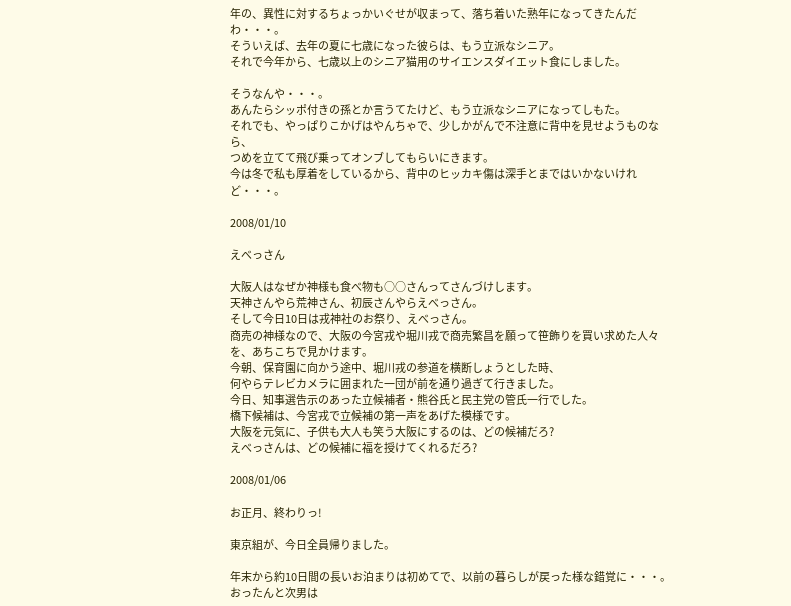年の、異性に対するちょっかいぐせが収まって、落ち着いた熟年になってきたんだわ・・・。
そういえば、去年の夏に七歳になった彼らは、もう立派なシニア。
それで今年から、七歳以上のシニア猫用のサイエンスダイエット食にしました。

そうなんや・・・。
あんたらシッポ付きの孫とか言うてたけど、もう立派なシニアになってしもた。
それでも、やっぱりこかげはやんちゃで、少しかがんで不注意に背中を見せようものなら、
つめを立てて飛び乗ってオンブしてもらいにきます。
今は冬で私も厚着をしているから、背中のヒッカキ傷は深手とまではいかないけれど・・・。

2008/01/10

えべっさん

大阪人はなぜか神様も食べ物も○○さんってさんづけします。
天神さんやら荒神さん、初辰さんやらえべっさん。
そして今日10日は戎神社のお祭り、えべっさん。
商売の神様なので、大阪の今宮戎や堀川戎で商売繁昌を願って笹飾りを買い求めた人々を、あちこちで見かけます。
今朝、保育園に向かう途中、堀川戎の参道を横断しょうとした時、
何やらテレビカメラに囲まれた一団が前を通り過ぎて行きました。
今日、知事選告示のあった立候補者・熊谷氏と民主党の管氏一行でした。
橋下候補は、今宮戎で立候補の第一声をあげた模様です。
大阪を元気に、子供も大人も笑う大阪にするのは、どの候補だろ?
えべっさんは、どの候補に福を授けてくれるだろ?

2008/01/06

お正月、終わりっ!

東京組が、今日全員帰りました。

年末から約10日間の長いお泊まりは初めてで、以前の暮らしが戻った様な錯覚に・・・。
おったんと次男は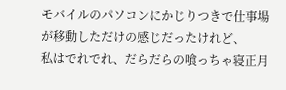モバイルのパソコンにかじりつきで仕事場が移動しただけの感じだったけれど、
私はでれでれ、だらだらの喰っちゃ寝正月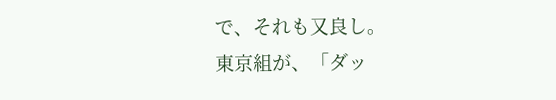で、それも又良し。
東京組が、「ダッ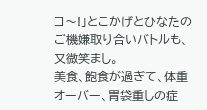コ〜!」とこかげとひなたのご機嫌取り合いバトルも、又微笑まし。
美食、飽食が過ぎて、体重オーバー、胃袋重しの症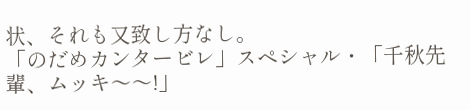状、それも又致し方なし。
「のだめカンタービレ」スペシャル・「千秋先輩、ムッキ〜〜!」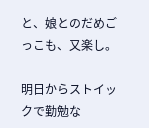と、娘とのだめごっこも、又楽し。

明日からストイックで勤勉な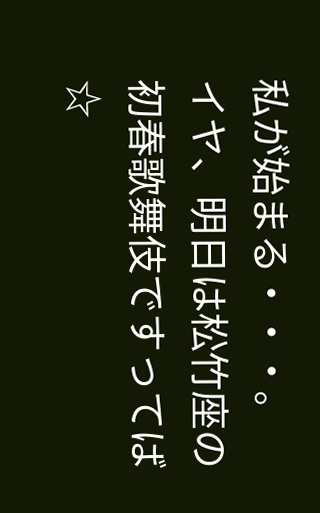私が始まる・・・。
イヤ、明日は松竹座の初春歌舞伎ですってば☆